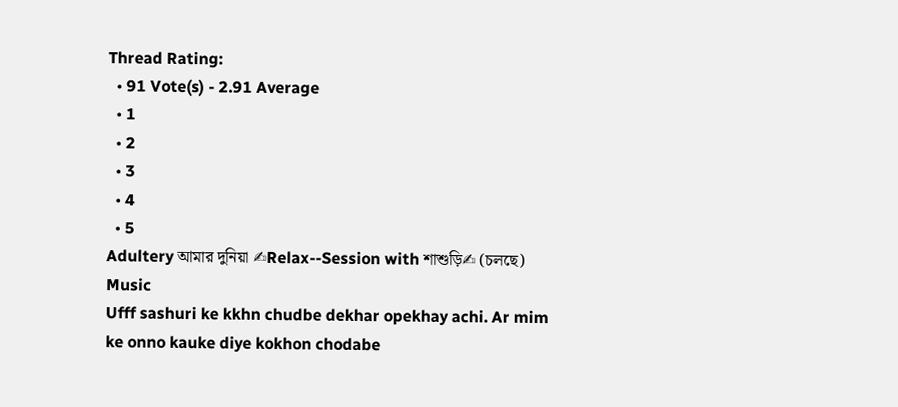Thread Rating:
  • 91 Vote(s) - 2.91 Average
  • 1
  • 2
  • 3
  • 4
  • 5
Adultery আমার দুনিয়া ✍Relax--Session with শাশুড়ি✍ (চলছে)
Music
Ufff sashuri ke kkhn chudbe dekhar opekhay achi. Ar mim ke onno kauke diye kokhon chodabe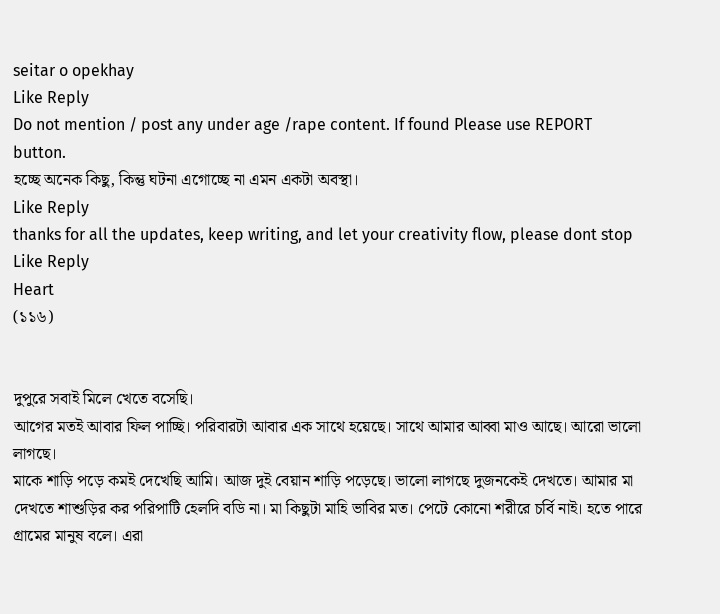seitar o opekhay
Like Reply
Do not mention / post any under age /rape content. If found Please use REPORT button.
হচ্ছে অনেক কিছু, কিন্তু ঘটনা এগোচ্ছে না এমন একটা অবস্থা।
Like Reply
thanks for all the updates, keep writing, and let your creativity flow, please dont stop
Like Reply
Heart
(১১৬)


দুপুরে সবাই মিলে খেতে বসেছি।
আগের মতই আবার ফিল পাচ্ছি। পরিবারটা আবার এক সাথে হয়েছে। সাথে আমার আব্বা মাও আছে। আরো ভালো লাগছে।
মাকে শাড়ি পড়ে কমই দেখেছি আমি। আজ দুই বেয়ান শাড়ি পড়েছে। ভালো লাগছে দুজনকেই দেখতে। আমার মা দেখতে শাশুড়ির কর পরিপাটি হেলদি বডি না। মা কিছুটা মাহি ভাবির মত। পেটে কোনো শরীরে চর্বি নাই। হতে পারে গ্রামের মানুষ বলে। এরা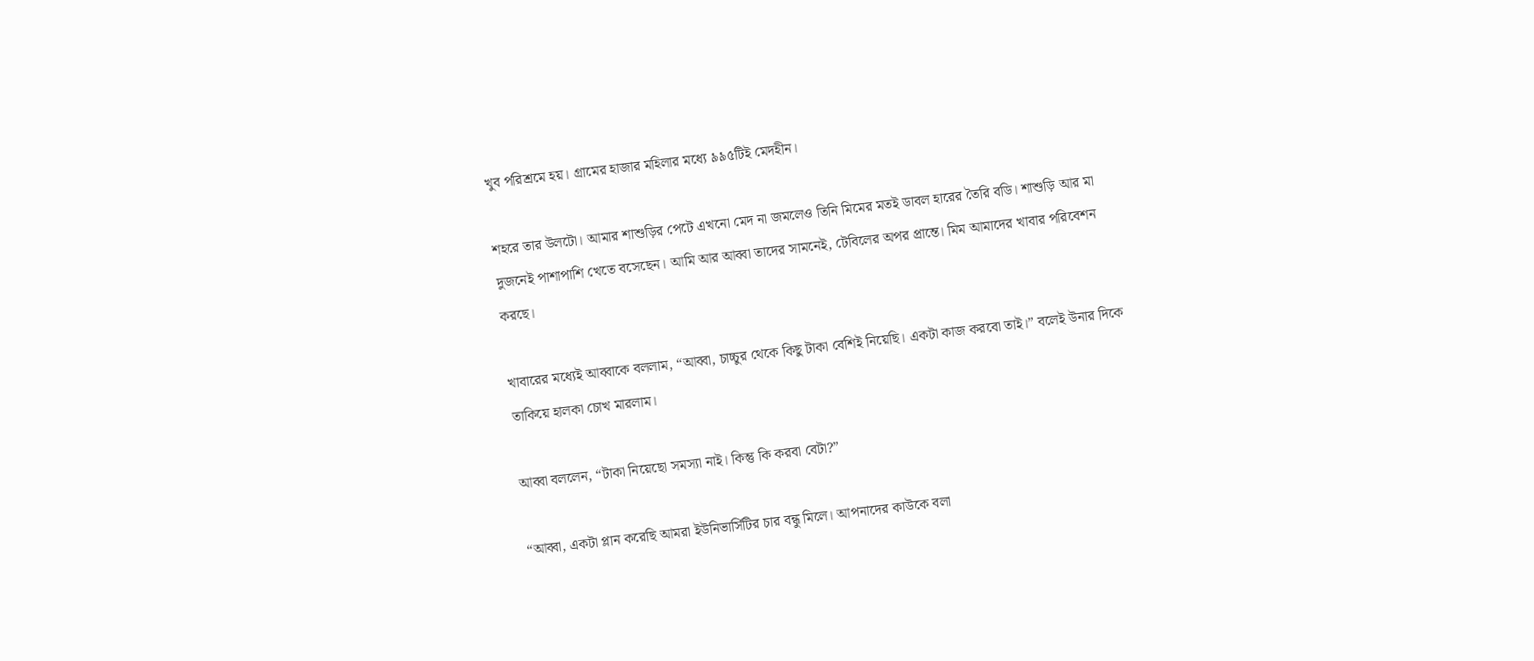খুব পরিশ্রমে হয়। গ্রামের হাজার মহিলার মধ্যে ৯৯৫টিই মেদহীন।

শহরে তার উলটো। আমার শাশুড়ির পেটে এখনো মেদ না জমলেও তিনি মিমের মতই ডাবল হারের তৈরি বডি। শাশুড়ি আর মা দুজনেই পাশাপাশি খেতে বসেছেন। আমি আর আব্বা তাদের সামনেই, টেবিলের অপর প্রান্তে। মিম আমাদের খাবার পরিবেশন করছে।

খাবারের মধ্যেই আব্বাকে বললাম, “আব্বা, চাচ্চুর থেকে কিছু টাকা বেশিই নিয়েছি। একটা কাজ করবো তাই।” বলেই উনার দিকে তাকিয়ে হালকা চোখ মারলাম।

আব্বা বললেন, “টাকা নিয়েছো সমস্যা নাই। কিন্তু কি করবা বেটা?”

“আব্বা, একটা প্লান করেছি আমরা ইউনিভার্সিটির চার বন্ধু মিলে। আপনাদের কাউকে বলা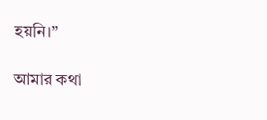হয়নি।”

আমার কথা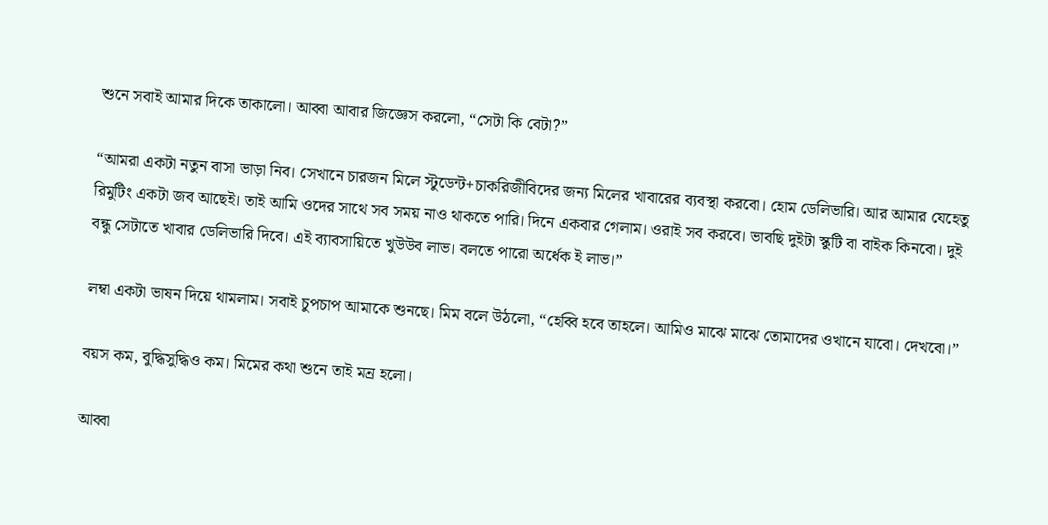শুনে সবাই আমার দিকে তাকালো। আব্বা আবার জিজ্ঞেস করলো, “সেটা কি বেটা?”

“আমরা একটা নতুন বাসা ভাড়া নিব। সেখানে চারজন মিলে স্টুডেন্ট+চাকরিজীবিদের জন্য মিলের খাবারের ব্যবস্থা করবো। হোম ডেলিভারি। আর আমার যেহেতু রিমুটিং একটা জব আছেই। তাই আমি ওদের সাথে সব সময় নাও থাকতে পারি। দিনে একবার গেলাম। ওরাই সব করবে। ভাবছি দুইটা স্কুটি বা বাইক কিনবো। দুই বন্ধু সেটাতে খাবার ডেলিভারি দিবে। এই ব্যাবসায়িতে খুউউব লাভ। বলতে পারো অর্ধেক ই লাভ।”

লম্বা একটা ভাষন দিয়ে থামলাম। সবাই চুপচাপ আমাকে শুনছে। মিম বলে উঠলো, “হেব্বি হবে তাহলে। আমিও মাঝে মাঝে তোমাদের ওখানে যাবো। দেখবো।”

বয়স কম, বুদ্ধিসুদ্ধিও কম। মিমের কথা শুনে তাই মন্র হলো।

আব্বা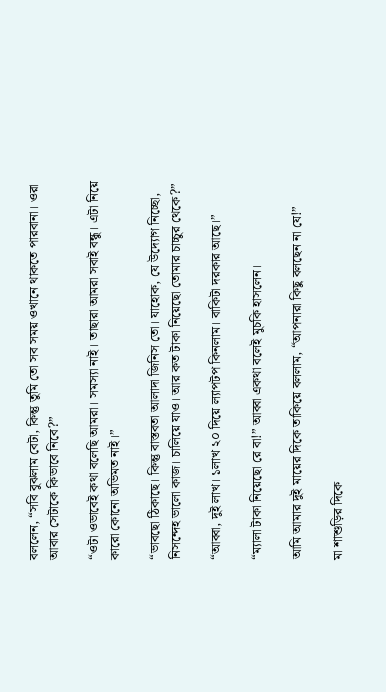বললেন, “সবি বুঝলাম বেটা, কিন্তু তুমি তো সব সময় ওখানে থাকতে পারবানা। ওরা আবার সেটাকে কিভাবে নিবে?”

“ওটা ওভাবেই কথা বলেছি আমরা। সমস্যা নাই। তাছারা আমরা সবাই বন্ধু। এটা নিয়ে কারো কোনো অভিমত নাই।”

“ভাবছো ঠিকাছে। কিন্তু বাস্তবতা আলাদা জিনিস তো। যাহোক, যে উদ্যোগ নিচ্ছো, নিসন্দেহ ভালো কাজ। চালিয়ে যাও। আর কত টাকা নিয়েছো তোমার চাচ্চুর থেকে?”

“আব্বা, দুই লাখ। ১লাখ ২০ দিয়ে ল্যাপটপ কিনলাম। বাকিটা দরকার আছে।”

“ম্যালা টাকা নিয়েছো রে বা!” আব্বা একথা বলেই মুচকি হাসলেন।

আমি আমার দুই মায়ের দিকে তাকিয়ে বললাম, “আপনারা কিছু বলছেন না যে!”

মা শাশুড়ির দিকে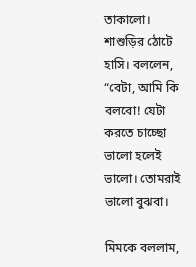তাকালো। শাশুড়ির ঠোটে হাসি। বললেন, “বেটা, আমি কি বলবো! যেটা করতে চাচ্ছো ভালো হলেই ভালো। তোমরাই ভালো বুঝবা।

মিমকে বললাম,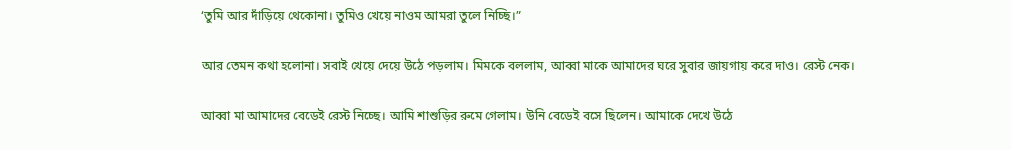‘তুমি আর দাঁড়িয়ে থেকোনা। তুমিও খেয়ে নাওম আমরা তুলে নিচ্ছি।”

আর তেমন কথা হলোনা। সবাই খেয়ে দেয়ে উঠে পড়লাম। মিমকে বললাম, আব্বা মাকে আমাদের ঘরে সুবার জায়গায় করে দাও। রেস্ট নেক।

আব্বা মা আমাদের বেডেই রেস্ট নিচ্ছে। আমি শাশুড়ির রুমে গেলাম। উনি বেডেই বসে ছিলেন। আমাকে দেখে উঠে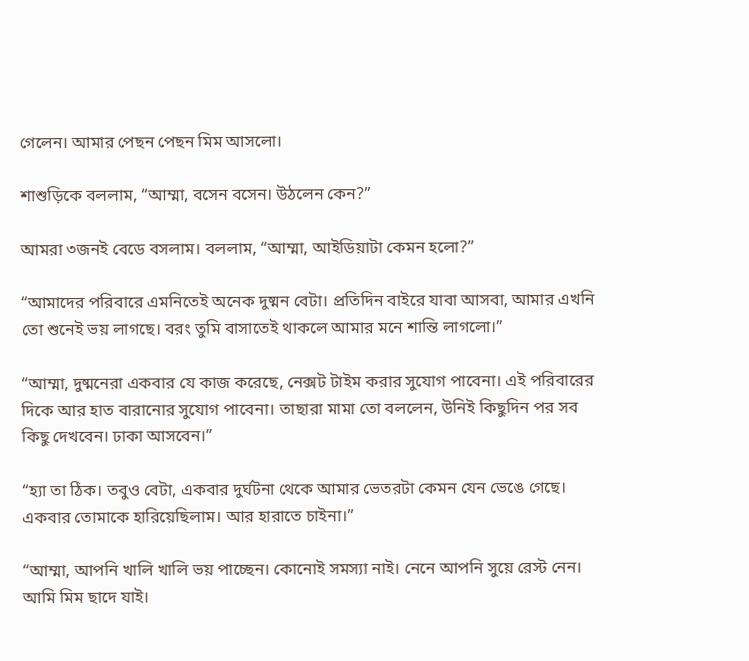গেলেন। আমার পেছন পেছন মিম আসলো।

শাশুড়িকে বললাম, “আম্মা, বসেন বসেন। উঠলেন কেন?”

আমরা ৩জনই বেডে বসলাম। বললাম, “আম্মা, আইডিয়াটা কেমন হলো?”

“আমাদের পরিবারে এমনিতেই অনেক দুষ্মন বেটা। প্রতিদিন বাইরে যাবা আসবা, আমার এখনি তো শুনেই ভয় লাগছে। বরং তুমি বাসাতেই থাকলে আমার মনে শান্তি লাগলো।”

“আম্মা, দুষ্মনেরা একবার যে কাজ করেছে, নেক্সট টাইম করার সুযোগ পাবেনা। এই পরিবারের দিকে আর হাত বারানোর সুযোগ পাবেনা। তাছারা মামা তো বললেন, উনিই কিছুদিন পর সব কিছু দেখবেন। ঢাকা আসবেন।”

“হ্যা তা ঠিক। তবুও বেটা, একবার দুর্ঘটনা থেকে আমার ভেতরটা কেমন যেন ভেঙে গেছে। একবার তোমাকে হারিয়েছিলাম। আর হারাতে চাইনা।”

“আম্মা, আপনি খালি খালি ভয় পাচ্ছেন। কোনোই সমস্যা নাই। নেনে আপনি সুয়ে রেস্ট নেন। আমি মিম ছাদে যাই।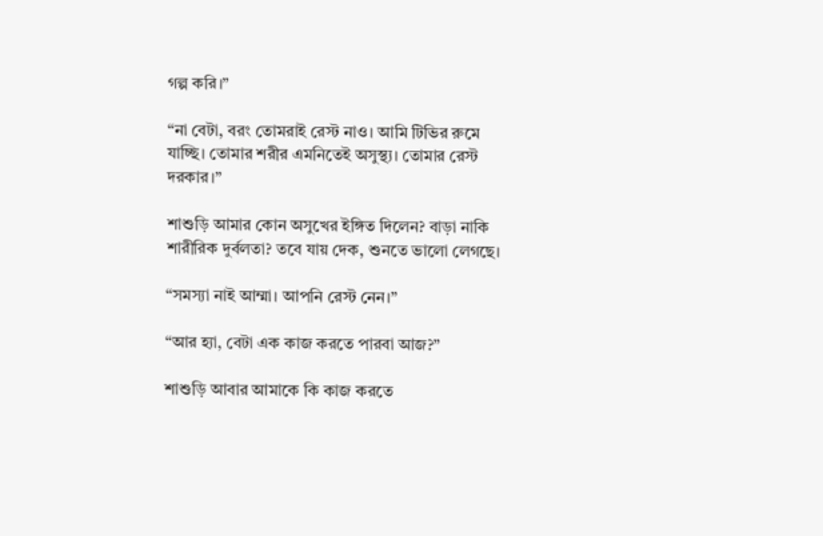গল্প করি।”

“না বেটা, বরং তোমরাই রেস্ট নাও। আমি টিভির রুমে যাচ্ছি। তোমার শরীর এমনিতেই অসুস্থ্য। তোমার রেস্ট দরকার।”

শাশুড়ি আমার কোন অসুখের ইঙ্গিত দিলেন? বাড়া নাকি শারীরিক দুর্বলতা? তবে যায় দেক, শুনতে ভালো লেগছে।

“সমস্যা নাই আম্মা। আপনি রেস্ট নেন।”

“আর হ্যা, বেটা এক কাজ করতে পারবা আজ?”

শাশুড়ি আবার আমাকে কি কাজ করতে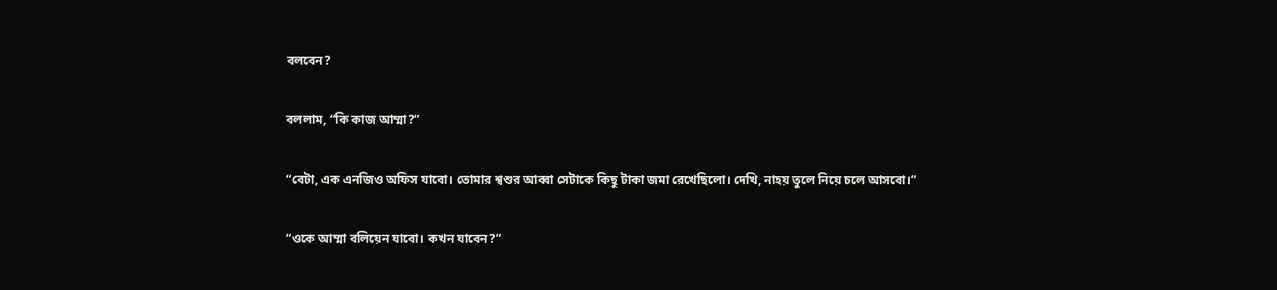বলবেন?

বললাম, “কি কাজ আম্মা?”

“বেটা, এক এনজিও অফিস যাবো। তোমার শ্বশুর আব্বা সেটাকে কিছু টাকা জমা রেখেছিলো। দেখি, নাহয় তুলে নিয়ে চলে আসবো।”

“ওকে আম্মা বলিয়েন যাবো। কখন যাবেন?”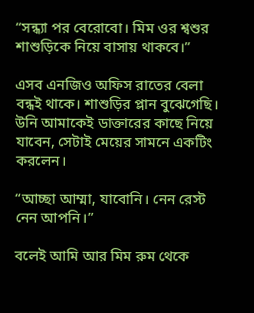“সন্ধ্যা পর বেরোবো। মিম ওর শ্বশুর শাশুড়িকে নিয়ে বাসায় থাকবে।”

এসব এনজিও অফিস রাতের বেলা বন্ধই থাকে। শাশুড়ির প্লান বুঝেগেছি। উনি আমাকেই ডাক্তারের কাছে নিয়ে যাবেন, সেটাই মেয়ের সামনে একটিং করলেন।

“আচ্ছা আম্মা, যাবোনি। নেন রেস্ট নেন আপনি।”

বলেই আমি আর মিম রুম থেকে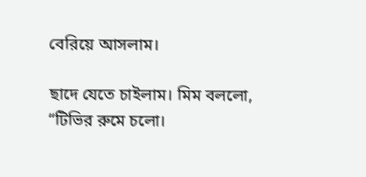বেরিয়ে আসলাম।

ছাদে যেতে চাইলাম। মিম বললো, “টিভির রুমে চলো।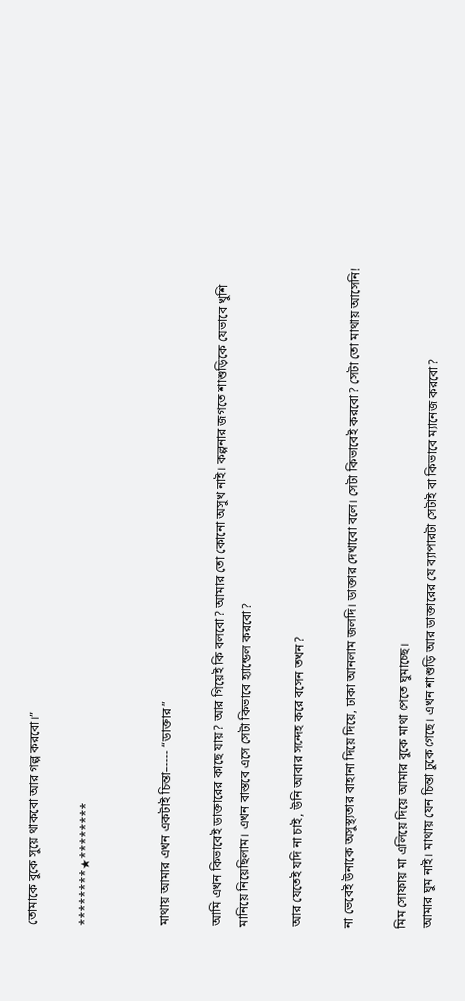তোমাকে বুকে সুয়ে থাকবো আর গল্প করবো।”

********★********


মাথায় আমার এখন একটাই চিন্তা–---- “ডাক্তার”

আমি এখন কিভাবেই ডাক্তারের কাছে যায়? আর গিয়েই কি বলবো? আমার তো কোনো অসুখ নাই। কল্পনার জগতে শাশুড়িকে যেভাবে খুশি মানিয়ে নিয়েছিলাম। এখন বাস্তবে এসে সেটা কিভাবে হ্যান্ডেল করবো?

আর যেতেই যদি না চাই, উনি আবার সন্দেহ করে বসেন তখন?

না ভেবেই উনাকে অসুস্থ্যতার বাহানা দিয়ে দিয়ে, ঢাকা আনলাম জলদি। ডাক্তার দেখাবো বলে। সেটা কিভাবেই করবো? সেটা তো মাথায় আসেনি!

মিম সোফায় মা এলিয়ে দিয়ে আমার বুকে মাথা পেতে ঘুমাচ্ছে।
আমার ঘুম নাই। মাথায় যেন চিন্তা ঢুকে গেছে। এখন শাশুড়ি আর ডাক্তারের যে ব্যাপারটা সেটাই বা কিভাবে ম্যানেজ করবো?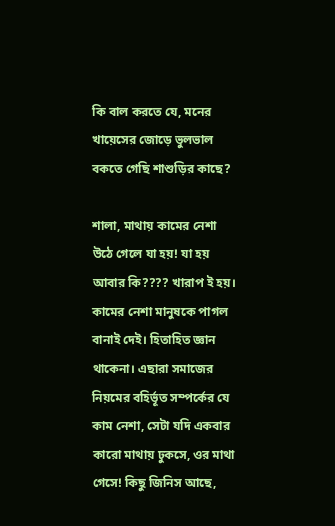কি বাল করতে যে, মনের খায়েসের জোড়ে ভুলভাল বকতে গেছি শাশুড়ির কাছে?

শালা, মাথায় কামের নেশা উঠে গেলে যা হয়! যা হয় আবার কি???? খারাপ ই হয়। কামের নেশা মানুষকে পাগল বানাই দেই। হিতাহিত জ্ঞান থাকেনা। এছারা সমাজের নিয়মের বহির্ভূত সম্পর্কের যে কাম নেশা, সেটা যদি একবার কারো মাথায় ঢুকসে, ওর মাথা গেসে! কিছু জিনিস আছে,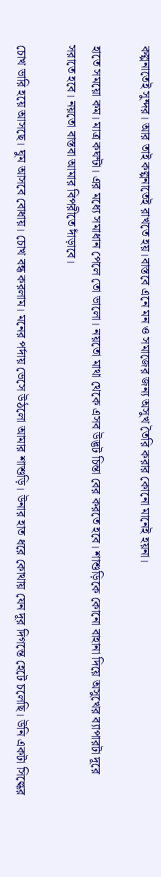কল্পনাতেই সুন্দর। আর তাই কল্পনাতেই রাখতে হয়।বাস্তবে এনে মন ও সমাজের জন্য অসুখ তৈরি করার কোনো মানেই হয়না।

হাতে সময়ো কম। মাত্র কঘন্টা। এর মধ্যে সমাধান পেলে তো ভালো। নয়তো মাথা থেকে এসব উদ্ভট চিন্তা বের করতে হবে। শাশুড়িকে কোনো বাহানা দিয়ে অসুখের ব্যাপারটা দূরে সরাতে হবে। নয়তো বাস্তবা আমার বিপরীতে দাঁড়াবে।

চোখ ভারি হয়ে আসছে। ঘুম আসবে বোধায়। চোখ বন্ধ করলাম। মনের পর্দায় ভেসে উঠলো আমার শাশুড়ি। উনার হাত ধরে কোথায় যেন দূর দিগন্তে হেটে চলেছি। উনি একটা সিল্কের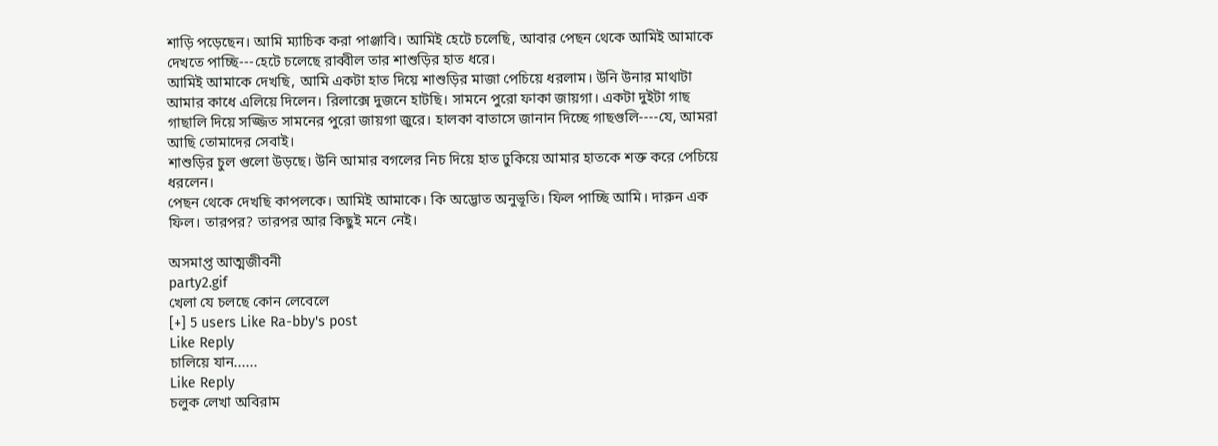শাড়ি পড়েছেন। আমি ম্যাচিক করা পাঞ্জাবি। আমিই হেটে চলেছি, আবার পেছন থেকে আমিই আমাকে দেখতে পাচ্ছি---হেটে চলেছে রাব্বীল তার শাশুড়ির হাত ধরে।
আমিই আমাকে দেখছি, আমি একটা হাত দিয়ে শাশুড়ির মাজা পেচিয়ে ধরলাম। উনি উনার মাথাটা আমার কাধে এলিয়ে দিলেন। রিলাক্সে দুজনে হাটছি। সামনে পুরো ফাকা জায়গা। একটা দুইটা গাছ গাছালি দিয়ে সজ্জিত সামনের পুরো জায়গা জুরে। হালকা বাতাসে জানান দিচ্ছে গাছগুলি----যে, আমরা আছি তোমাদের সেবাই।
শাশুড়ির চুল গুলো উড়ছে। উনি আমার বগলের নিচ দিয়ে হাত ঢুকিয়ে আমার হাতকে শক্ত করে পেচিয়ে ধরলেন।
পেছন থেকে দেখছি কাপলকে। আমিই আমাকে। কি অদ্ভোত অনুভূতি। ফিল পাচ্ছি আমি। দারুন এক ফিল। তারপর? তারপর আর কিছুই মনে নেই।

অসমাপ্ত আত্মজীবনী
party2.gif
খেলা যে চলছে কোন লেবেলে
[+] 5 users Like Ra-bby's post
Like Reply
চালিয়ে যান......
Like Reply
চলুক লেখা অবিরাম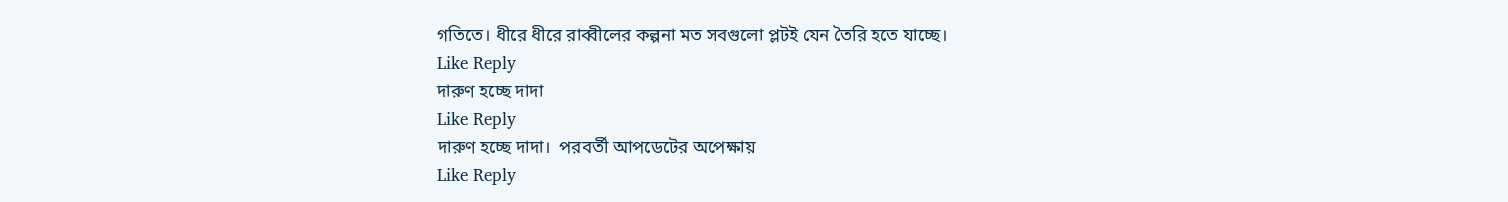গতিতে। ধীরে ধীরে রাব্বীলের কল্পনা মত সবগুলো প্লটই যেন তৈরি হতে যাচ্ছে।
Like Reply
দারুণ হচ্ছে দাদা
Like Reply
দারুণ হচ্ছে দাদা।  পরবর্তী আপডেটের অপেক্ষায়
Like Reply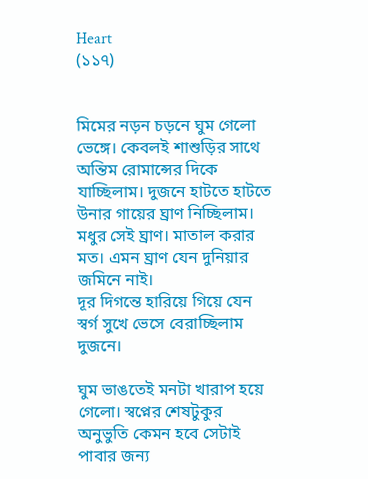Heart
(১১৭)


মিমের নড়ন চড়নে ঘুম গেলো ভেঙ্গে। কেবলই শাশুড়ির সাথে অন্তিম রোমান্সের দিকে যাচ্ছিলাম। দুজনে হাটতে হাটতে উনার গায়ের ঘ্রাণ নিচ্ছিলাম। মধুর সেই ঘ্রাণ। মাতাল করার মত। এমন ঘ্রাণ যেন দুনিয়ার জমিনে নাই।
দূর দিগন্তে হারিয়ে গিয়ে যেন স্বর্গ সুখে ভেসে বেরাচ্ছিলাম দুজনে।

ঘুম ভাঙতেই মনটা খারাপ হয়ে গেলো। স্বপ্নের শেষটুকুর অনুভুতি কেমন হবে সেটাই পাবার জন্য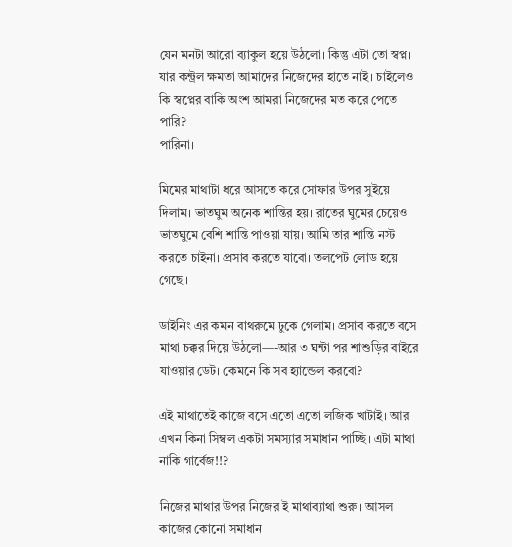যেন মনটা আরো ব্যাকুল হয়ে উঠলো। কিন্তু এটা তো স্বপ্ন। যার কন্ট্রল ক্ষমতা আমাদের নিজেদের হাতে নাই। চাইলেও কি স্বপ্নের বাকি অংশ আমরা নিজেদের মত করে পেতে পারি?
পারিনা।

মিমের মাথাটা ধরে আসতে করে সোফার উপর সুইয়ে দিলাম। ভাতঘুম অনেক শান্তির হয়। রাতের ঘুমের চেয়েও ভাতঘুমে বেশি শান্তি পাওয়া যায়। আমি তার শান্তি নস্ট করতে চাইনা। প্রসাব করতে যাবো। তলপেট লোড হয়ে গেছে।

ডাইনিং এর কমন বাথরুমে ঢুকে গেলাম। প্রসাব করতে বসে মাথা চক্কর দিয়ে উঠলো—-আর ৩ ঘন্টা পর শাশুড়ির বাইরে যাওয়ার ডেট। কেমনে কি সব হ্যান্ডেল করবো?

এই মাথাতেই কাজে বসে এতো এতো লজিক খাটাই। আর এখন কিনা সিম্বল একটা সমস্যার সমাধান পাচ্ছি। এটা মাথা নাকি গার্বেজ!!?

নিজের মাথার উপর নিজের ই মাথাব্যাথা শুরু। আসল কাজের কোনো সমাধান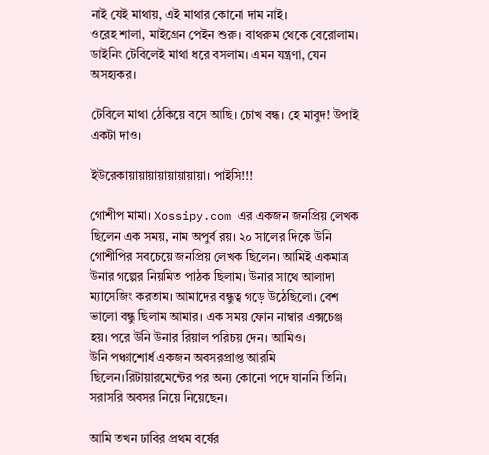নাই যেই মাথায়, এই মাথার কোনো দাম নাই।
ওরেহ শালা, মাইগ্রেন পেইন শুরু। বাথরুম থেকে বেরোলাম। ডাইনিং টেবিলেই মাথা ধরে বসলাম। এমন যন্ত্রণা, যেন অসহ্যকর।

টেবিলে মাথা ঠেকিয়ে বসে আছি। চোখ বন্ধ। হে মাবুদ! উপাই একটা দাও।

ইউরেকায়ায়ায়ায়ায়ায়ায়ায়া। পাইসি!!!

গোশীপ মামা। Xossipy.com এর একজন জনপ্রিয় লেখক ছিলেন এক সময়, নাম অপুর্ব রয়। ২০ সালের দিকে উনি গোশীপির সবচেয়ে জনপ্রিয় লেখক ছিলেন। আমিই একমাত্র উনার গল্পের নিয়মিত পাঠক ছিলাম। উনার সাথে আলাদা ম্যাসেজিং করতাম। আমাদের বন্ধুত্ব গড়ে উঠেছিলো। বেশ ভালো বন্ধু ছিলাম আমার। এক সময় ফোন নাম্বার এক্সচেঞ্জ হয়। পরে উনি উনার রিয়াল পরিচয় দেন। আমিও।
উনি পঞ্চাশোর্ধ একজন অবসরপ্রাপ্ত আরমি ছিলেন।রিটায়ারমেন্টের পর অন্য কোনো পদে যাননি তিনি। সরাসরি অবসর নিয়ে নিয়েছেন।

আমি তখন ঢাবির প্রথম বর্ষের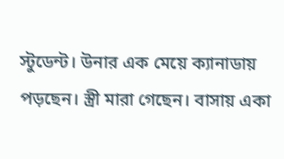স্টুডেন্ট। উনার এক মেয়ে ক্যানাডায় পড়ছেন। স্ত্রী মারা গেছেন। বাসায় একা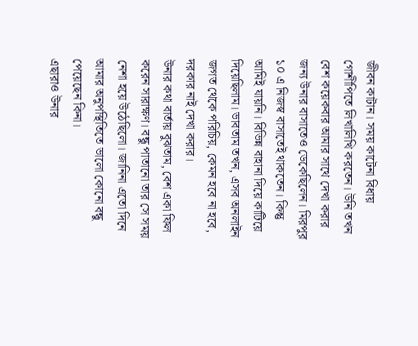জীবন কাটান। সময় কাটেনা বিধায় গোশীপিতে লিখালিখি করতেন। উনি তখন বেশ কয়েকবার আমার সাথে দেখা করার জন্য উনার বাসাতেও ডেকেছিলেন। মিরপুর ১০ এ নিজস্ব বাসাতেই থাকতেন। কিন্তু আমিই যায়নি। বিভিন্ন বাহানা দিয়ে কাটিয়ে দিয়েছিলাম। ভাবতাম তখন, এসব অনলাইন জগত থেকে পরিচিয়, কেমন হবে না হবে, দরকার নাই দেখা করার।
উনার কথা বার্তায় বুঝতাম, বেশ একা ফিল করেন সারাক্ষণ। বন্ধু পাতানো তার সে সময় নেশা হয়ে উঠেছিলো। জানিনা এতো দিনে আমার অনুপস্থিতিতে ভালো কোনো বন্ধু পেয়েছেন কিনা।
এছারাও উনার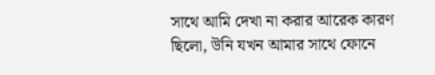সাথে আমি দেখা না করার আরেক কারণ ছিলো, উনি যখন আমার সাথে ফোনে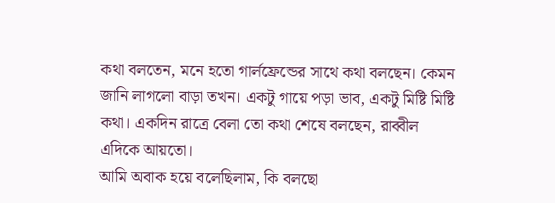কথা বলতেন, মনে হতো গার্লফ্রেন্ডের সাথে কথা বলছেন। কেমন জানি লাগলো বাড়া তখন। একটু গায়ে পড়া ভাব, একটু মিষ্টি মিষ্টি কথা। একদিন রাত্রে বেলা তো কথা শেষে বলছেন, রাব্বীল এদিকে আয়তো।
আমি অবাক হয়ে বলেছিলাম, কি বলছো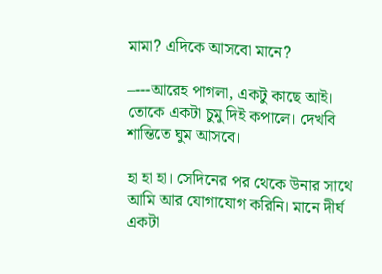মামা? এদিকে আসবো মানে?

–---আরেহ পাগলা, একটু কাছে আই। তোকে একটা চুমু দিই কপালে। দেখবি শান্তিতে ঘুম আসবে।

হা হা হা। সেদিনের পর থেকে উনার সাথে আমি আর যোগাযোগ করিনি। মানে দীর্ঘ একটা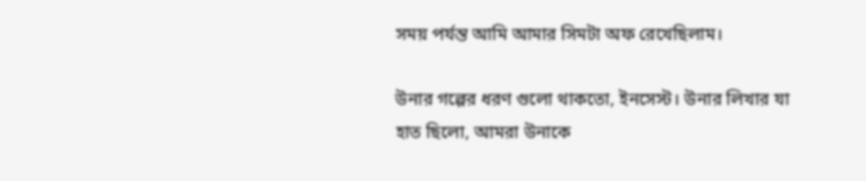সময় পর্যন্ত আমি আমার সিমটা অফ রেখেছিলাম।

উনার গল্পের ধরণ গুলো থাকতো, ইনসেস্ট। উনার লিখার যা হাত ছিলো, আমরা উনাকে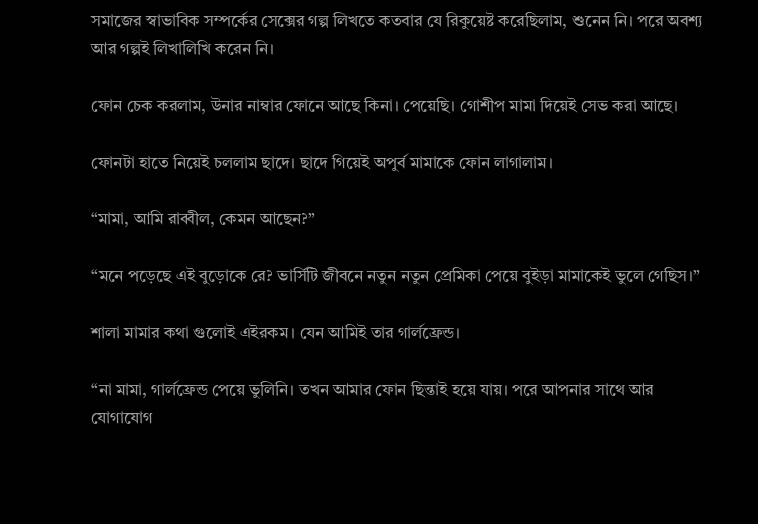সমাজের স্বাভাবিক সম্পর্কের সেক্সের গল্প লিখতে কতবার যে রিকুয়েষ্ট করেছিলাম, শুনেন নি। পরে অবশ্য আর গল্পই লিখালিখি করেন নি।

ফোন চেক করলাম, উনার নাম্বার ফোনে আছে কিনা। পেয়েছি। গোশীপ মামা দিয়েই সেভ করা আছে।

ফোনটা হাতে নিয়েই চললাম ছাদে। ছাদে গিয়েই অপুর্ব মামাকে ফোন লাগালাম।

“মামা, আমি রাব্বীল, কেমন আছেন?”

“মনে পড়েছে এই বুড়োকে রে? ভার্সিটি জীবনে নতুন নতুন প্রেমিকা পেয়ে বুইড়া মামাকেই ভুলে গেছিস।”

শালা মামার কথা গুলোই এইরকম। যেন আমিই তার গার্লফ্রেন্ড।

“না মামা, গার্লফ্রেন্ড পেয়ে ভুলিনি। তখন আমার ফোন ছিন্তাই হয়ে যায়। পরে আপনার সাথে আর যোগাযোগ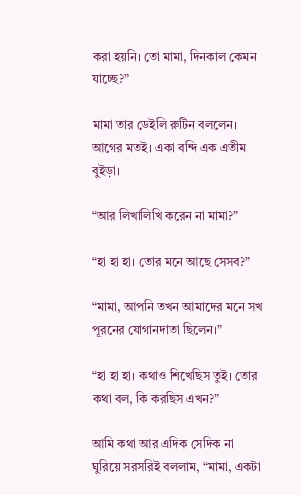করা হয়নি। তো মামা, দিনকাল কেমন যাচ্ছে?”

মামা তার ডেইলি রুটিন বললেন। আগের মতই। একা বন্দি এক এতীম বুইড়া।

“আর লিখালিখি করেন না মামা?”

“হা হা হা। তোর মনে আছে সেসব?”

“মামা, আপনি তখন আমাদের মনে সখ পূরনের যোগানদাতা ছিলেন।”

“হা হা হা। কথাও শিখেছিস তুই। তোর কথা বল, কি করছিস এখন?”

আমি কথা আর এদিক সেদিক না ঘুরিয়ে সরসরিই বললাম, “মামা, একটা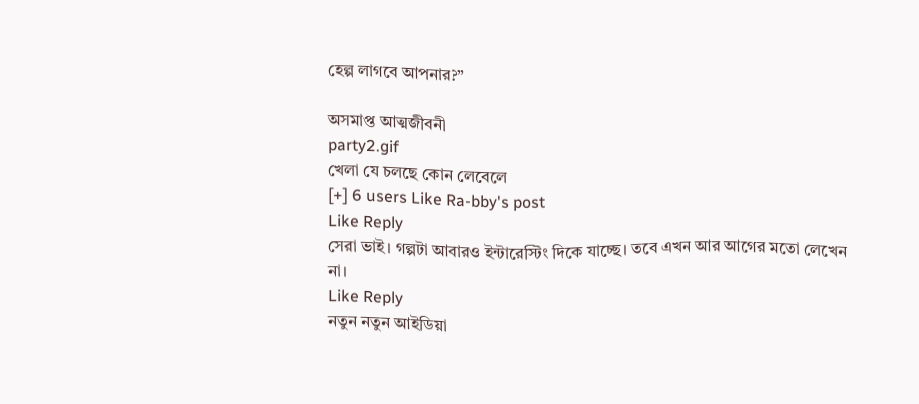হেল্প লাগবে আপনার?”

অসমাপ্ত আত্মজীবনী
party2.gif
খেলা যে চলছে কোন লেবেলে
[+] 6 users Like Ra-bby's post
Like Reply
সেরা ভাই। গল্পটা আবারও ইন্টারেস্টিং দিকে যাচ্ছে। তবে এখন আর আগের মতো লেখেন না।
Like Reply
নতুন নতুন আইডিয়া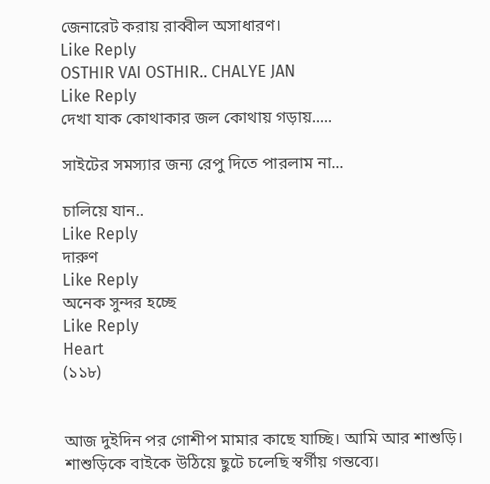জেনারেট করায় রাব্বীল অসাধারণ।
Like Reply
OSTHIR VAI OSTHIR.. CHALYE JAN
Like Reply
দেখা যাক কোথাকার জল কোথায় গড়ায়.....

সাইটের সমস্যার জন্য রেপু দিতে পারলাম না...

চালিয়ে যান..
Like Reply
দারুণ
Like Reply
অনেক সুন্দর হচ্ছে
Like Reply
Heart
(১১৮)


আজ দুইদিন পর গোশীপ মামার কাছে যাচ্ছি। আমি আর শাশুড়ি। শাশুড়িকে বাইকে উঠিয়ে ছুটে চলেছি স্বর্গীয় গন্তব্যে।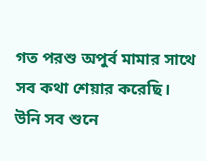গত পরশু অপুর্ব মামার সাথে সব কথা শেয়ার করেছি। উনি সব শুনে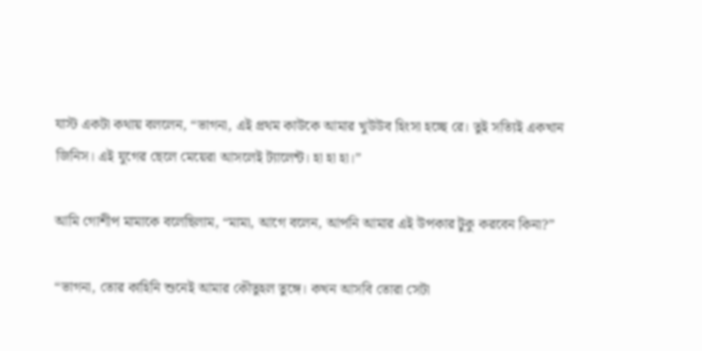যাস্ট একটা কথায় বললেন, “ভাগনা, এই প্রথম কাউকে আমার খুউউব হিংসা হচ্ছে রে। তুই সত্যিই একখান জিনিস। এই যুগের ছেলে মেয়েরা আসলেই ট্যালেন্ট। হা হা হা।”

আমি গোশীপ মামাকে বলেছিলাম, “মামা, আগে বলেন, আপনি আমার এই উপকার টুকু করবেন কিনা?”

“ভাগনা, তোর কাহিনি শুনেই আমার কৌতুহল তুঙ্গে। কখন আসবি তোরা সেটা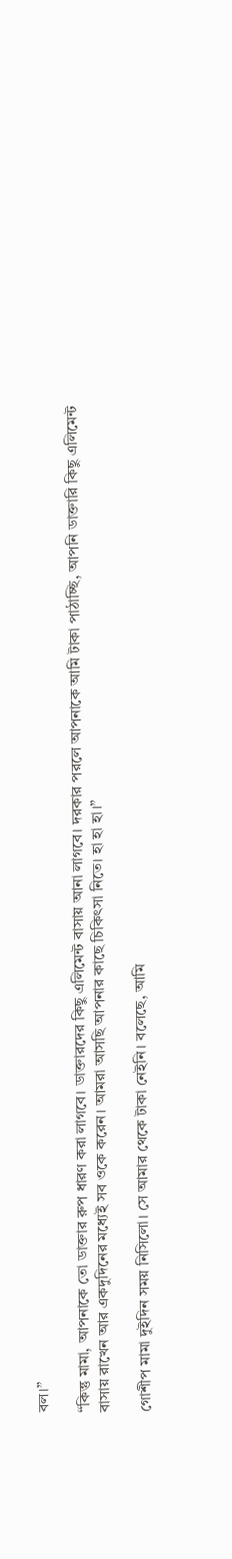বল।”

“কিন্তু মামা, আপনাকে তো ডাক্তার রুপ ধারণ করা লাগবে। ডাক্তারদের কিছু এলিমেন্ট বাসায় আনা লাগবে। দরকার পরলে আপনাকে আমি টাকা পাঠাচ্ছি, আপনি ডাক্তারি কিছু এলিমেন্ট বাসায় রাখেন আর একদুদিনের মধ্যেই সব ওকে করেন। আমরা আসছি আপনার কাছে চিকিৎসা নিতে। হা হা হা।”

গোশীপ মামা দুইদিন সময় নিসিলো। সে আমার থেকে টাকা নেইনি। বলেছে, আমি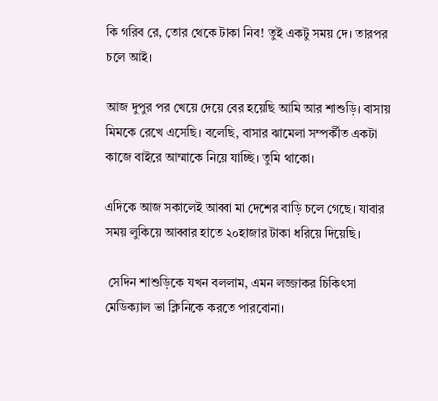কি গরিব রে, তোর থেকে টাকা নিব! তুই একটু সময় দে। তারপর চলে আই।

আজ দুপুর পর খেয়ে দেয়ে বের হয়েছি আমি আর শাশুড়ি। বাসায় মিমকে রেখে এসেছি। বলেছি, বাসার ঝামেলা সম্পর্কীত একটা কাজে বাইরে আম্মাকে নিয়ে যাচ্ছি। তুমি থাকো।

এদিকে আজ সকালেই আব্বা মা দেশের বাড়ি চলে গেছে। যাবার সময় লুকিয়ে আব্বার হাতে ২০হাজার টাকা ধরিয়ে দিয়েছি।

 সেদিন শাশুড়িকে যখন বললাম, এমন লজ্জাকর চিকিৎসা মেডিক্যাল ভা ক্লিনিকে করতে পারবোনা।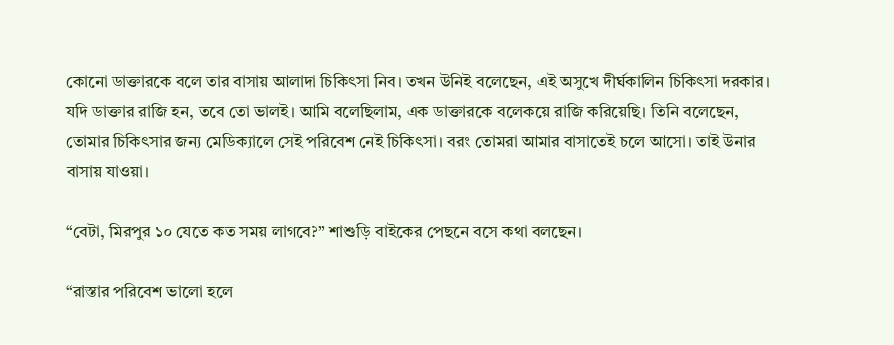কোনো ডাক্তারকে বলে তার বাসায় আলাদা চিকিৎসা নিব। তখন উনিই বলেছেন, এই অসুখে দীর্ঘকালিন চিকিৎসা দরকার। যদি ডাক্তার রাজি হন, তবে তো ভালই। আমি বলেছিলাম, এক ডাক্তারকে বলেকয়ে রাজি করিয়েছি। তিনি বলেছেন, তোমার চিকিৎসার জন্য মেডিক্যালে সেই পরিবেশ নেই চিকিৎসা। বরং তোমরা আমার বাসাতেই চলে আসো। তাই উনার বাসায় যাওয়া।

“বেটা, মিরপুর ১০ যেতে কত সময় লাগবে?” শাশুড়ি বাইকের পেছনে বসে কথা বলছেন।

“রাস্তার পরিবেশ ভালো হলে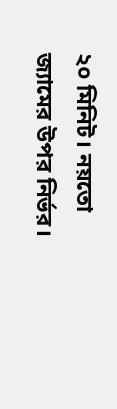২০ মিনিট। নয়তো জ্যামের উপর নির্ভর।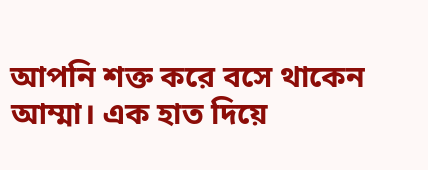আপনি শক্ত করে বসে থাকেন আম্মা। এক হাত দিয়ে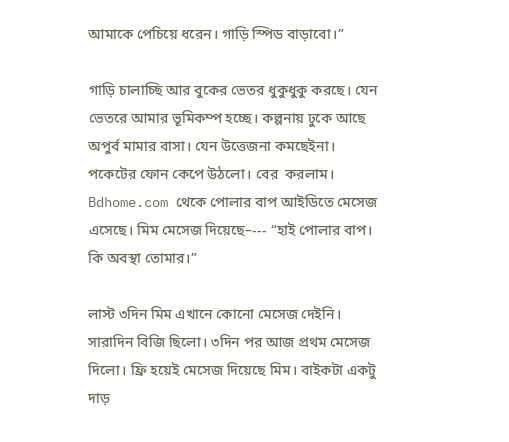আমাকে পেচিয়ে ধরেন। গাড়ি স্পিড বাড়াবো।”

গাড়ি চালাচ্ছি আর বুকের ভেতর ধুকুধুকু করছে। যেন ভেতরে আমার ভূমিকম্প হচ্ছে। কল্পনায় ঢুকে আছে অপুর্ব মামার বাসা। যেন উত্তেজনা কমছেইনা। পকেটের ফোন কেপে উঠলো। বের  করলাম। Bdhome.com থেকে পোলার বাপ আইডিতে মেসেজ এসেছে। মিম মেসেজ দিয়েছে–--- “হাই পোলার বাপ। কি অবস্থা তোমার।”

লাস্ট ৩দিন মিম এখানে কোনো মেসেজ দেইনি। সারাদিন বিজি ছিলো। ৩দিন পর আজ প্রথম মেসেজ দিলো। ফ্রি হয়েই মেসেজ দিয়েছে মিম। বাইকটা একটু দাড়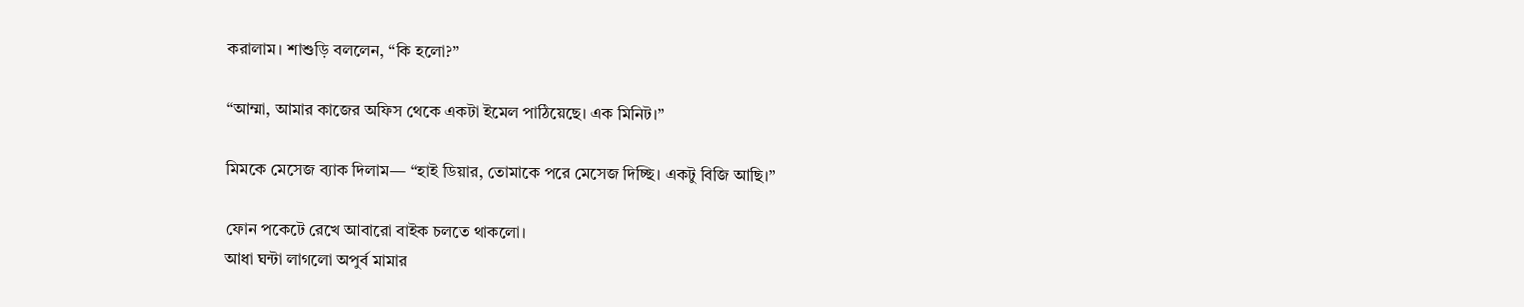করালাম। শাশুড়ি বললেন, “কি হলো?”

“আম্মা, আমার কাজের অফিস থেকে একটা ইমেল পাঠিয়েছে। এক মিনিট।”

মিমকে মেসেজ ব্যাক দিলাম— “হাই ডিয়ার, তোমাকে পরে মেসেজ দিচ্ছি। একটু বিজি আছি।”

ফোন পকেটে রেখে আবারো বাইক চলতে থাকলো।
আধা ঘন্টা লাগলো অপুর্ব মামার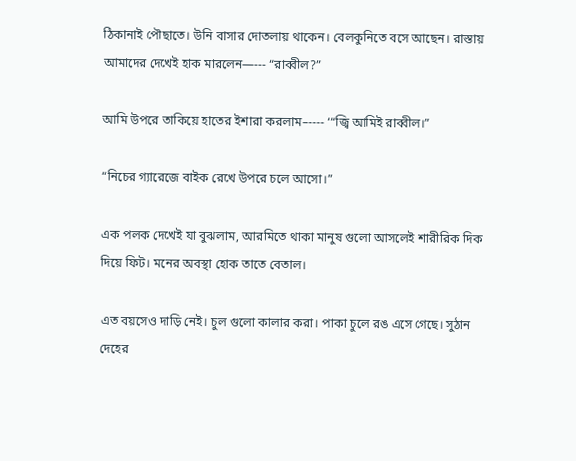ঠিকানাই পৌছাতে। উনি বাসার দোতলায় থাকেন। বেলকুনিতে বসে আছেন। রাস্তায় আমাদের দেখেই হাক মারলেন—--- “রাব্বীল?”

আমি উপরে তাকিয়ে হাতের ইশারা করলাম–---- ‘“জ্বি আমিই রাব্বীল।”

“নিচের গ্যারেজে বাইক রেখে উপরে চলে আসো।”

এক পলক দেখেই যা বুঝলাম, আরমিতে থাকা মানুষ গুলো আসলেই শারীরিক দিক দিয়ে ফিট। মনের অবস্থা হোক তাতে বেতাল।

এত বয়সেও দাড়ি নেই। চুল গুলো কালার করা। পাকা চুলে রঙ এসে গেছে। সুঠান দেহের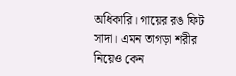অধিকারি। গায়ের রঙ ফিট সাদা। এমন তাগড়া শরীর নিয়েও কেন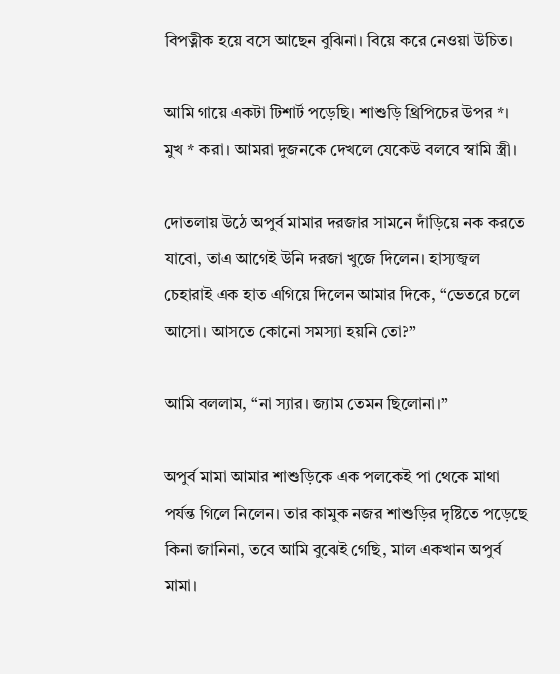বিপত্নীক হয়ে বসে আছেন বুঝিনা। বিয়ে করে নেওয়া উচিত।

আমি গায়ে একটা টিশার্ট পড়েছি। শাশুড়ি থ্রিপিচের উপর *। মুখ * করা। আমরা দুজনকে দেখলে যেকেউ বলবে স্বামি স্ত্রী।

দোতলায় উঠে অপুর্ব মামার দরজার সামনে দাঁড়িয়ে নক করতে যাবো, তাএ আগেই উনি দরজা খুজে দিলেন। হাস্যজ্বল চেহারাই এক হাত এগিয়ে দিলেন আমার দিকে, “ভেতরে চলে আসো। আসতে কোনো সমস্যা হয়নি তো?”

আমি বললাম, “না স্যার। জ্যাম তেমন ছিলোনা।”

অপুর্ব মামা আমার শাশুড়িকে এক পলকেই পা থেকে মাথা পর্যন্ত গিলে নিলেন। তার কামুক নজর শাশুড়ির দৃষ্টিতে পড়েছে কিনা জানিনা, তবে আমি বুঝেই গেছি, মাল একখান অপুর্ব মামা।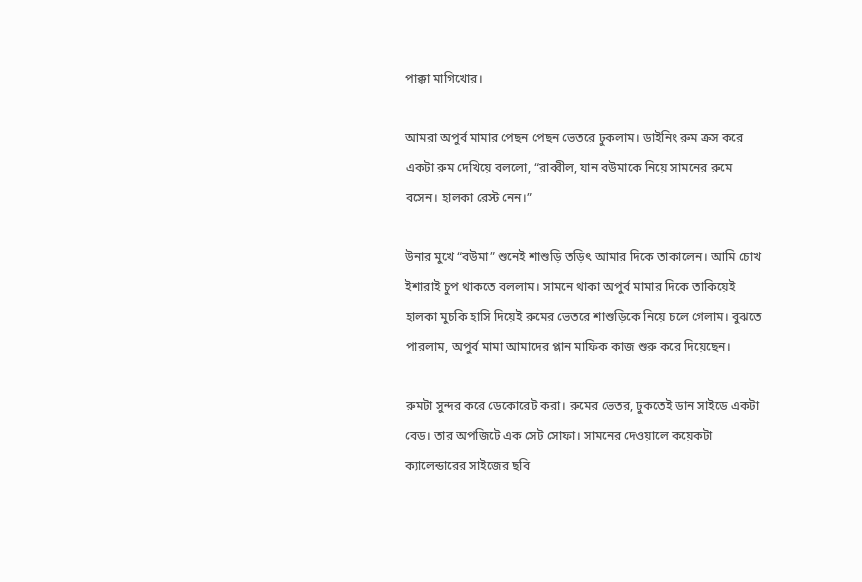পাক্কা মাগিখোর।

আমরা অপুর্ব মামার পেছন পেছন ভেতরে ঢুকলাম। ডাইনিং রুম ক্রস করে একটা রুম দেখিয়ে বললো, “রাব্বীল, যান বউমাকে নিয়ে সামনের রুমে বসেন। হালকা রেস্ট নেন।”

উনার মুখে “বউমা” শুনেই শাশুড়ি তড়িৎ আমার দিকে তাকালেন। আমি চোখ ইশারাই চুপ থাকতে বললাম। সামনে থাকা অপুর্ব মামার দিকে তাকিয়েই হালকা মুচকি হাসি দিয়েই রুমের ভেতরে শাশুড়িকে নিয়ে চলে গেলাম। বুঝতে পারলাম, অপুর্ব মামা আমাদের প্লান মাফিক কাজ শুরু করে দিয়েছেন।

রুমটা সুন্দর করে ডেকোরেট করা। রুমের ভেতর, ঢুকতেই ডান সাইডে একটা বেড। তার অপজিটে এক সেট সোফা। সামনের দেওয়ালে কয়েকটা ক্যালেন্ডারের সাইজের ছবি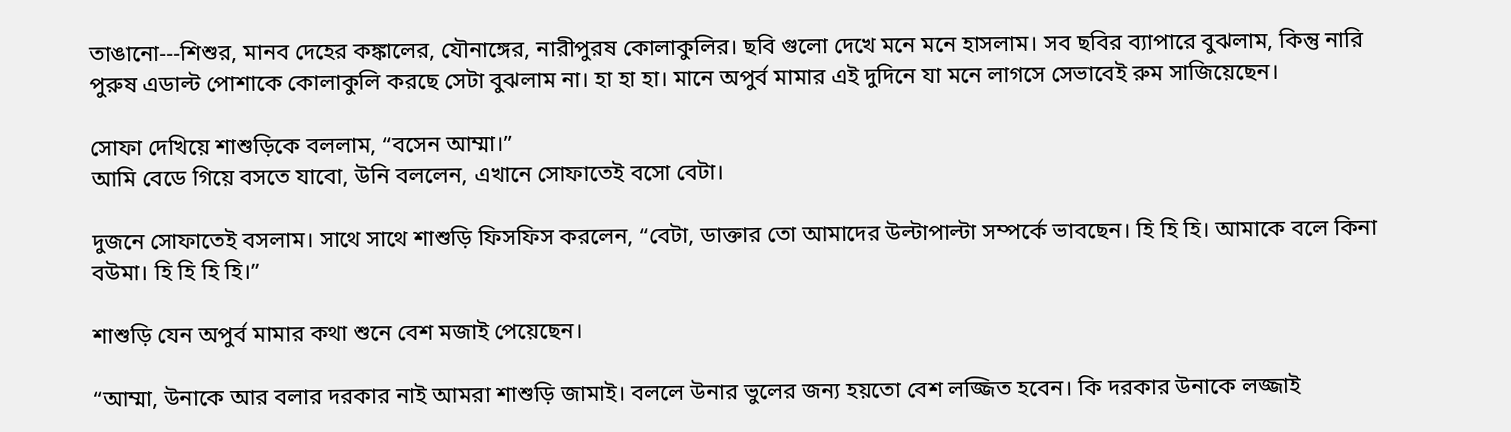তাঙানো---শিশুর, মানব দেহের কঙ্কালের, যৌনাঙ্গের, নারীপুরষ কোলাকুলির। ছবি গুলো দেখে মনে মনে হাসলাম। সব ছবির ব্যাপারে বুঝলাম, কিন্তু নারি পুরুষ এডাল্ট পোশাকে কোলাকুলি করছে সেটা বুঝলাম না। হা হা হা। মানে অপুর্ব মামার এই দুদিনে যা মনে লাগসে সেভাবেই রুম সাজিয়েছেন।

সোফা দেখিয়ে শাশুড়িকে বললাম, “বসেন আম্মা।”
আমি বেডে গিয়ে বসতে যাবো, উনি বললেন, এখানে সোফাতেই বসো বেটা।

দুজনে সোফাতেই বসলাম। সাথে সাথে শাশুড়ি ফিসফিস করলেন, “বেটা, ডাক্তার তো আমাদের উল্টাপাল্টা সম্পর্কে ভাবছেন। হি হি হি। আমাকে বলে কিনা বউমা। হি হি হি হি।”

শাশুড়ি যেন অপুর্ব মামার কথা শুনে বেশ মজাই পেয়েছেন।

“আম্মা, উনাকে আর বলার দরকার নাই আমরা শাশুড়ি জামাই। বললে উনার ভুলের জন্য হয়তো বেশ লজ্জিত হবেন। কি দরকার উনাকে লজ্জাই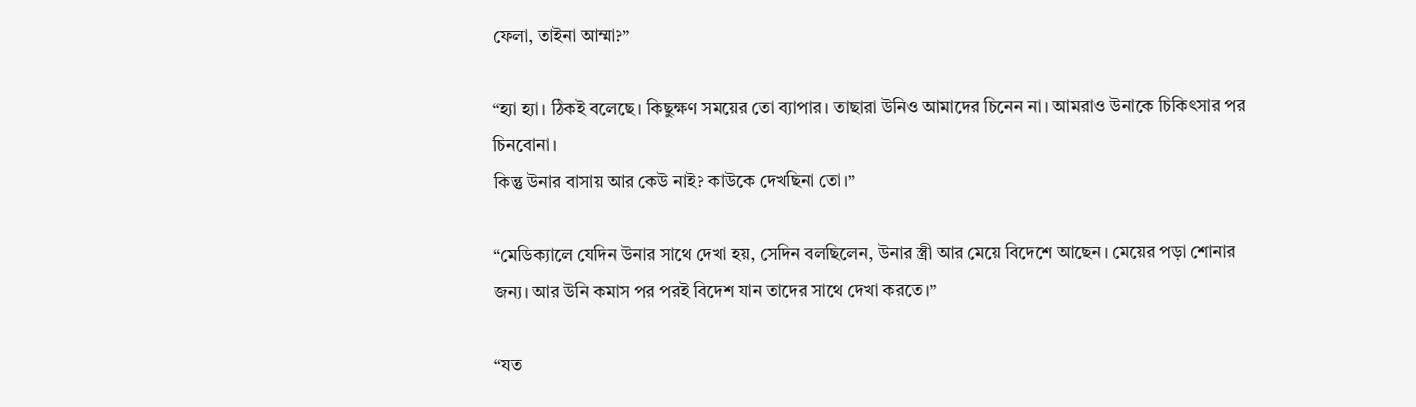ফেলা, তাইনা আম্মা?”

“হ্যা হ্যা। ঠিকই বলেছে। কিছুক্ষণ সময়ের তো ব্যাপার। তাছারা উনিও আমাদের চিনেন না। আমরাও উনাকে চিকিৎসার পর চিনবোনা।
কিন্তু উনার বাসায় আর কেউ নাই? কাউকে দেখছিনা তো।”

“মেডিক্যালে যেদিন উনার সাথে দেখা হয়, সেদিন বলছিলেন, উনার স্ত্রী আর মেয়ে বিদেশে আছেন। মেয়ের পড়া শোনার জন্য। আর উনি কমাস পর পরই বিদেশ যান তাদের সাথে দেখা করতে।”

“যত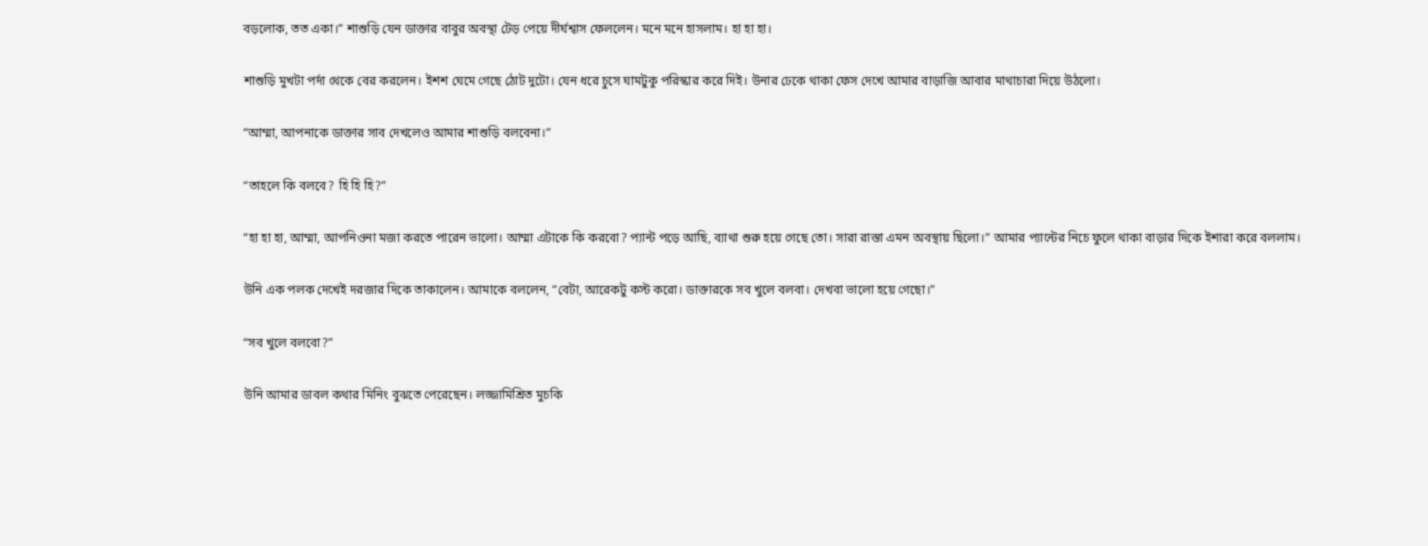বড়লোক, তত একা।” শাশুড়ি যেন ডাক্তার বাবুর অবস্থা টেড় পেয়ে দীর্ঘশ্বাস ফেললেন। মনে মনে হাসলাম। হা হা হা।

শাশুড়ি মুখটা পর্দা থেকে বের করলেন। ইশশ ঘেমে গেছে ঠোট দুটো। যেন ধরে চুসে ঘামটুকু পরিস্কার করে দিই। উনার ঢেকে থাকা ফেস দেখে আমার বাড়াজি আবার মাথাচারা দিয়ে উঠলো।

“আম্মা, আপনাকে ডাক্তার সাব দেখলেও আমার শাশুড়ি বলবেনা।”

“তাহলে কি বলবে? হি হি হি?”

“হা হা হা, আম্মা, আপনিওনা মজা করতে পারেন ভালো। আম্মা এটাকে কি করবো? প্যান্ট পড়ে আছি, ব্যাথা শুরু হয়ে গেছে তো। সারা রাস্তা এমন অবস্থায় ছিলো।” আমার প্যান্টের নিচে ফুলে থাকা বাড়ার দিকে ইশারা করে বললাম।

উনি এক পলক দেখেই দরজার দিকে তাকালেন। আমাকে বললেন, “বেটা, আরেকটু কস্ট করো। ডাক্তারকে সব খুলে বলবা। দেখবা ভালো হয়ে গেছো।”

“সব খুলে বলবো?”

উনি আমার ডাবল কথার মিনিং বুঝতে পেরেছেন। লজ্জামিশ্রিত মুচকি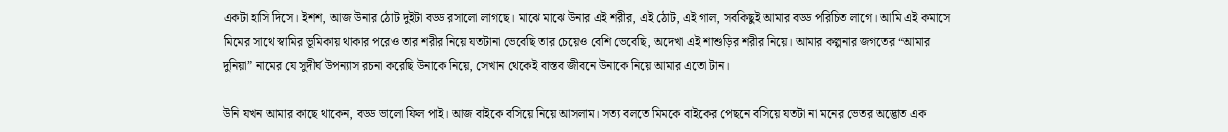একটা হাসি দিসে। ইশশ, আজ উনার ঠোট দুইটা বড্ড রসালো লাগছে। মাঝে মাঝে উনার এই শরীর, এই ঠোট, এই গাল, সবকিছুই আমার বড্ড পরিচিত লাগে। আমি এই কমাসে মিমের সাথে স্বামির ভূমিকায় থাকার পরেও তার শরীর নিয়ে যতটানা ভেবেছি তার চেয়েও বেশি ভেবেছি, অদেখা এই শাশুড়ির শরীর নিয়ে। আমার কল্পনার জগতের “আমার দুনিয়া” নামের যে সুদীর্ঘ উপন্যাস রচনা করেছি উনাকে নিয়ে, সেখান থেকেই বাস্তব জীবনে উনাকে নিয়ে আমার এতো টান।

উনি যখন আমার কাছে থাকেন, বড্ড ভালো ফিল পাই। আজ বাইকে বসিয়ে নিয়ে আসলাম। সত্য বলতে মিমকে বাইকের পেছনে বসিয়ে যতটা না মনের ভেতর অদ্ভোত এক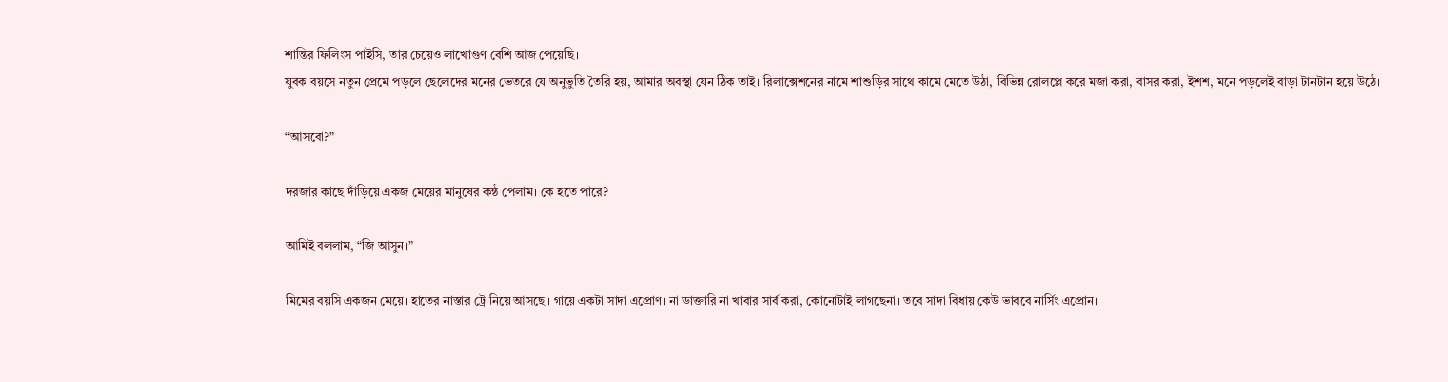শান্তির ফিলিংস পাইসি, তার চেয়েও লাখোগুণ বেশি আজ পেয়েছি।
যুবক বয়সে নতুন প্রেমে পড়লে ছেলেদের মনের ভেতরে যে অনুভুতি তৈরি হয়, আমার অবস্থা যেন ঠিক তাই। রিলাক্সেশনের নামে শাশুড়ির সাথে কামে মেতে উঠা, বিভিন্ন রোলপ্লে করে মজা করা, বাসর করা, ইশশ, মনে পড়লেই বাড়া টানটান হয়ে উঠে।

“আসবো?”

দরজার কাছে দাঁড়িয়ে একজ মেয়ের মানুষের কন্ঠ পেলাম। কে হতে পারে?

আমিই বললাম, “জি আসুন।”

মিমের বয়সি একজন মেয়ে। হাতের নাস্তার ট্রে নিয়ে আসছে। গায়ে একটা সাদা এপ্রোণ। না ডাক্তারি না খাবার সার্ব করা, কোনোটাই লাগছেনা। তবে সাদা বিধায় কেউ ভাববে নার্সিং এপ্রোন।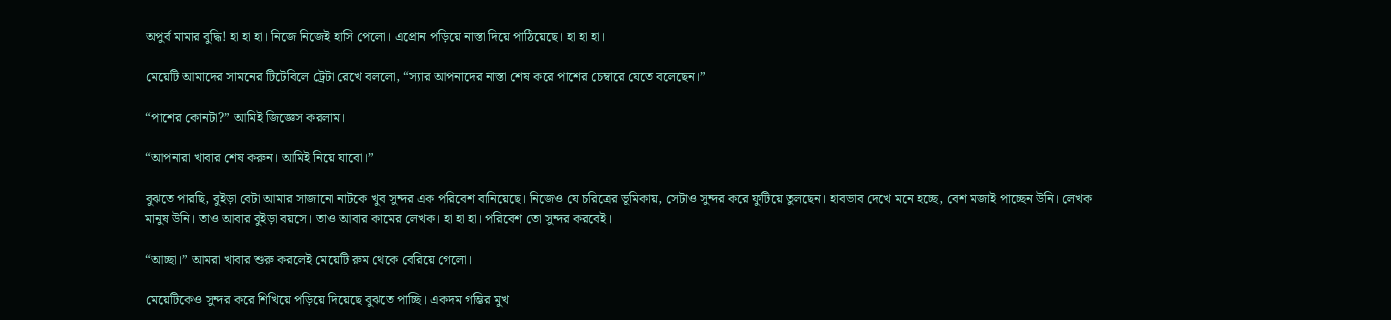অপুর্ব মামার বুদ্ধি! হা হা হা। নিজে নিজেই হাসি পেলো। এপ্রোন পড়িয়ে নাস্তা দিয়ে পাঠিয়েছে। হা হা হা।

মেয়েটি আমাদের সামনের টিটেবিলে ট্রেটা রেখে বললো, “স্যার আপনাদের নাস্তা শেষ করে পাশের চেম্বারে যেতে বলেছেন।”

“পাশের কোনটা?” আমিই জিজ্ঞেস করলাম।

“আপনারা খাবার শেষ করুন। আমিই নিয়ে যাবো।”

বুঝতে পারছি, বুইড়া বেটা আমার সাজানো নাটকে খুব সুন্দর এক পরিবেশ বানিয়েছে। নিজেও যে চরিত্রের ভূমিকায়, সেটাও সুন্দর করে ফুটিয়ে তুলছেন। হাবভাব দেখে মনে হচ্ছে, বেশ মজাই পাচ্ছেন উনি। লেখক মানুষ উনি। তাও আবার বুইড়া বয়সে। তাও আবার কামের লেখক। হা হা হা। পরিবেশ তো সুন্দর করবেই।

“আচ্ছা।” আমরা খাবার শুরু করলেই মেয়েটি রুম থেকে বেরিয়ে গেলো।

মেয়েটিকেও সুন্দর করে শিখিয়ে পড়িয়ে দিয়েছে বুঝতে পাচ্ছি। একদম গম্ভির মুখ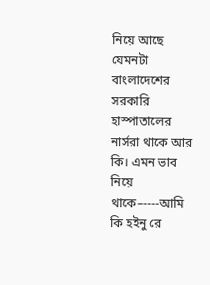নিয়ে আছে যেমনটা বাংলাদেশের সরকারি হাস্পাতালের নার্সরা থাকে আর কি। এমন ভাব নিয়ে থাকে–----আমি কি হইনু রে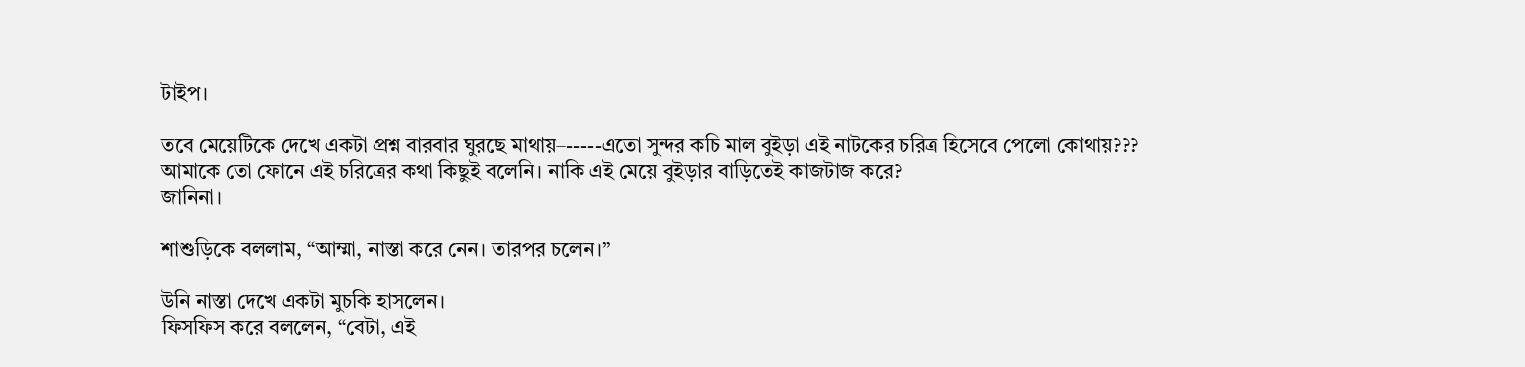টাইপ।

তবে মেয়েটিকে দেখে একটা প্রশ্ন বারবার ঘুরছে মাথায়–-----এতো সুন্দর কচি মাল বুইড়া এই নাটকের চরিত্র হিসেবে পেলো কোথায়???
আমাকে তো ফোনে এই চরিত্রের কথা কিছুই বলেনি। নাকি এই মেয়ে বুইড়ার বাড়িতেই কাজটাজ করে?
জানিনা।

শাশুড়িকে বললাম, “আম্মা, নাস্তা করে নেন। তারপর চলেন।”

উনি নাস্তা দেখে একটা মুচকি হাসলেন।
ফিসফিস করে বললেন, “বেটা, এই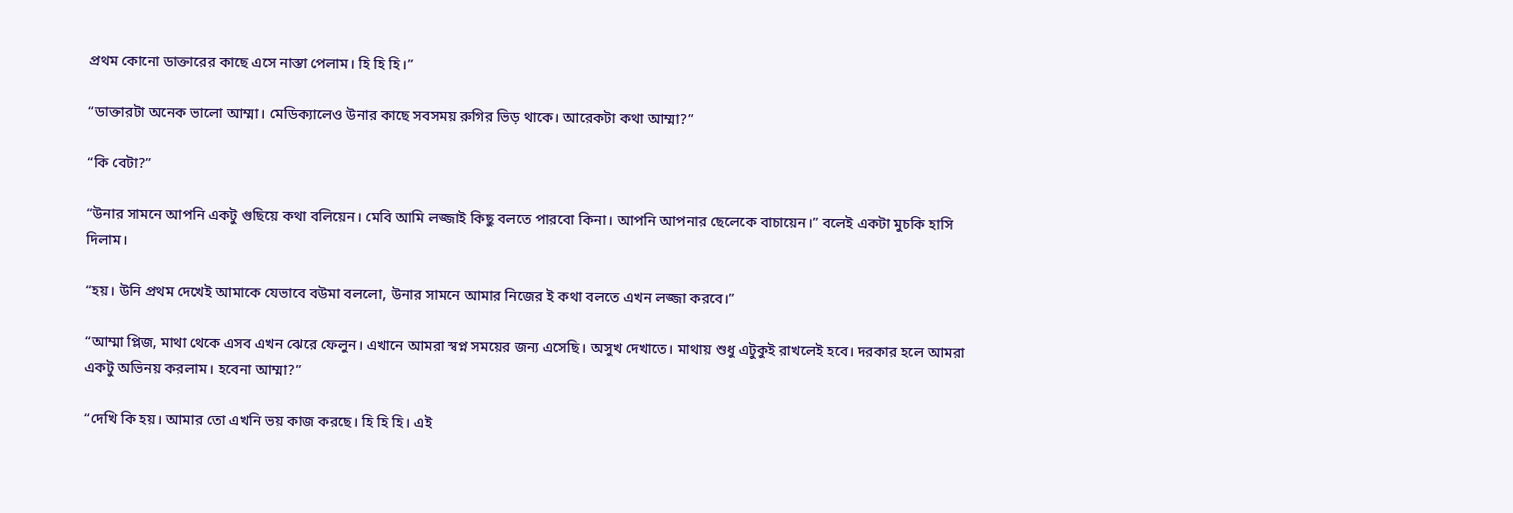প্রথম কোনো ডাক্তারের কাছে এসে নাস্তা পেলাম। হি হি হি।”

“ডাক্তারটা অনেক ভালো আম্মা। মেডিক্যালেও উনার কাছে সবসময় রুগির ভিড় থাকে। আরেকটা কথা আম্মা?”

“কি বেটা?”

“উনার সামনে আপনি একটু গুছিয়ে কথা বলিয়েন। মেবি আমি লজ্জাই কিছু বলতে পারবো কিনা। আপনি আপনার ছেলেকে বাচায়েন।” বলেই একটা মুচকি হাসি দিলাম।

“হয়। উনি প্রথম দেখেই আমাকে যেভাবে বউমা বললো, উনার সামনে আমার নিজের ই কথা বলতে এখন লজ্জা করবে।”

“আম্মা প্লিজ, মাথা থেকে এসব এখন ঝেরে ফেলুন। এখানে আমরা স্বপ্ন সময়ের জন্য এসেছি। অসুখ দেখাতে। মাথায় শুধু এটুকুই রাখলেই হবে। দরকার হলে আমরা একটু অভিনয় করলাম। হবেনা আম্মা?”

“দেখি কি হয়। আমার তো এখনি ভয় কাজ করছে। হি হি হি। এই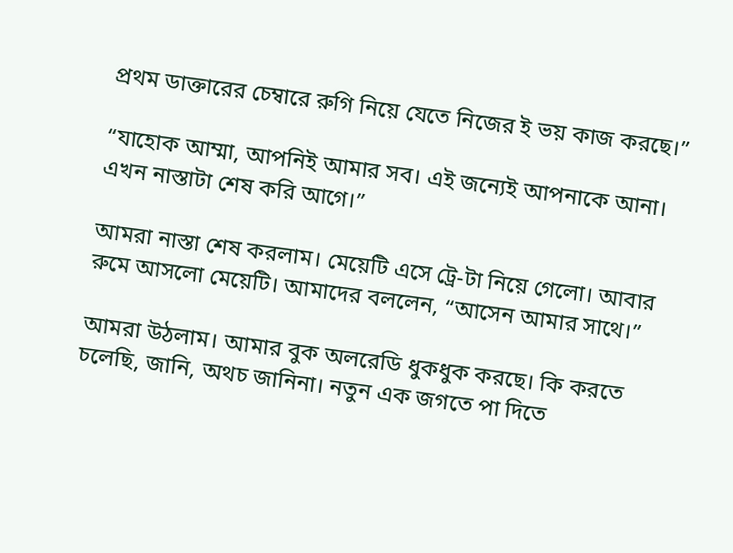প্রথম ডাক্তারের চেম্বারে রুগি নিয়ে যেতে নিজের ই ভয় কাজ করছে।”

“যাহোক আম্মা, আপনিই আমার সব। এই জন্যেই আপনাকে আনা। এখন নাস্তাটা শেষ করি আগে।”

আমরা নাস্তা শেষ করলাম। মেয়েটি এসে ট্রে-টা নিয়ে গেলো। আবার রুমে আসলো মেয়েটি। আমাদের বললেন, “আসেন আমার সাথে।”

আমরা উঠলাম। আমার বুক অলরেডি ধুকধুক করছে। কি করতে চলেছি, জানি, অথচ জানিনা। নতুন এক জগতে পা দিতে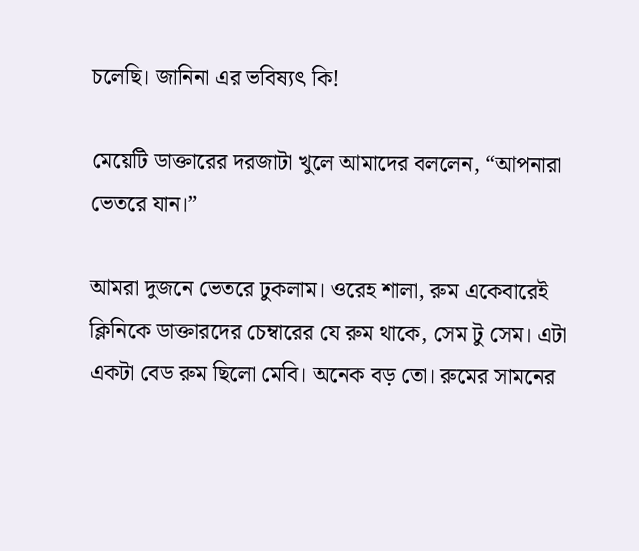চলেছি। জানিনা এর ভবিষ্যৎ কি!

মেয়েটি ডাক্তারের দরজাটা খুলে আমাদের বললেন, “আপনারা ভেতরে যান।”

আমরা দুজনে ভেতরে ঢুকলাম। ওরেহ শালা, রুম একেবারেই ক্লিনিকে ডাক্তারদের চেম্বারের যে রুম থাকে, সেম টু সেম। এটা একটা বেড রুম ছিলো মেবি। অনেক বড় তো। রুমের সামনের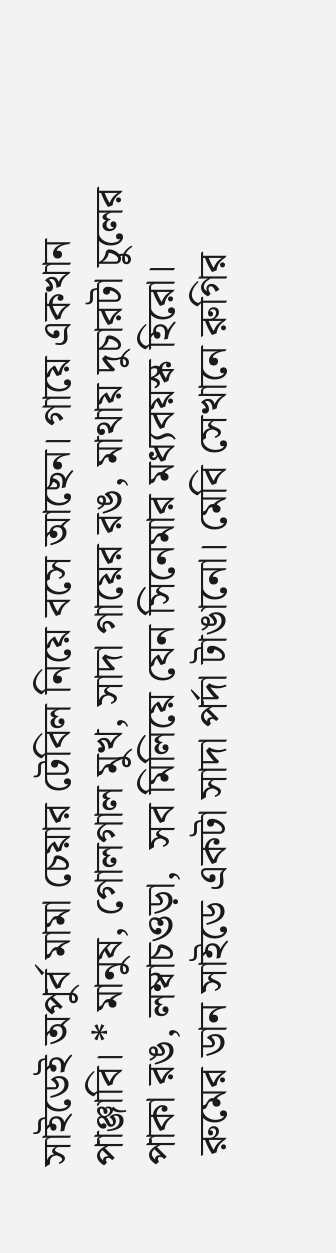সাইডেই অপুর্ব মামা চেয়ার টেবিল নিয়ে বসে আছেন। গায়ে একখান পাঞ্জাবি। * মানুষ, গোলগাল মুখ, সাদা গায়ের রঙ, মাথায় দুচারটা চুলের পাকা রঙ, লম্বাচওড়া,  সব মিলিয়ে যেন সিনেমার মধ্যবয়স্ক হিরো।
 রুমের ডান সাইডে একটা সাদা পর্দা টাঙানো। মেবি সেখানে রুগির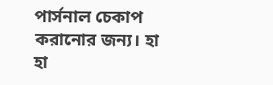পার্সনাল চেকাপ করানোর জন্য। হা হা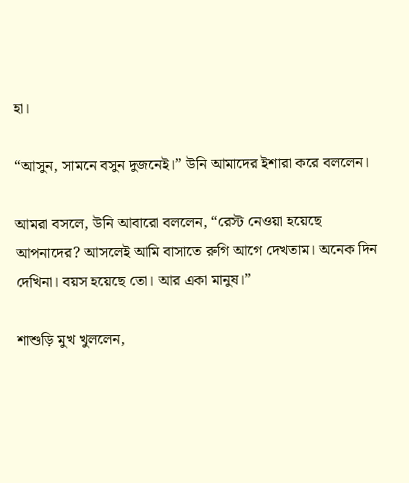হা।

“আসুন, সামনে বসুন দুজনেই।” উনি আমাদের ইশারা করে বললেন।

আমরা বসলে, উনি আবারো বললেন, “রেস্ট নেওয়া হয়েছে আপনাদের? আসলেই আমি বাসাতে রুগি আগে দেখতাম। অনেক দিন দেখিনা। বয়স হয়েছে তো। আর একা মানুষ।”

শাশুড়ি মুখ খুললেন,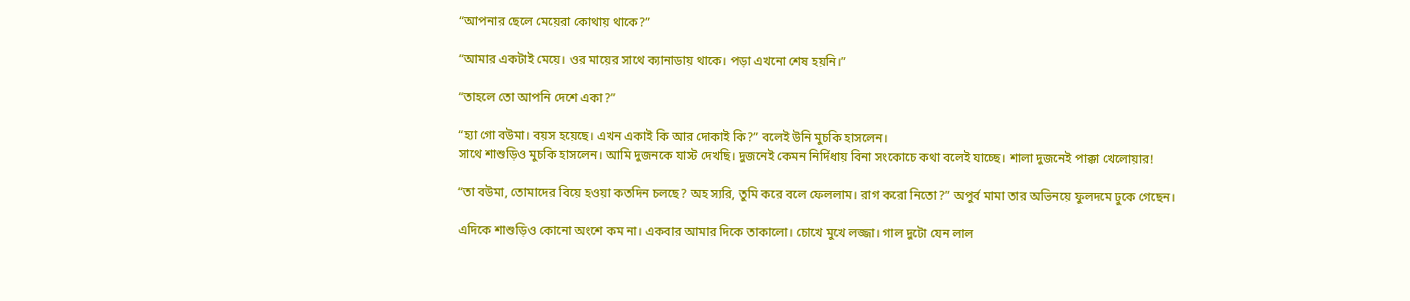“আপনার ছেলে মেয়েরা কোথায় থাকে?”

“আমার একটাই মেয়ে। ওর মায়ের সাথে ক্যানাডায় থাকে। পড়া এখনো শেষ হয়নি।”

“তাহলে তো আপনি দেশে একা?”

“হ্যা গো বউমা। বয়স হয়েছে। এখন একাই কি আর দোকাই কি?” বলেই উনি মুচকি হাসলেন।
সাথে শাশুড়িও মুচকি হাসলেন। আমি দুজনকে যাস্ট দেখছি। দুজনেই কেমন নির্দিধায় বিনা সংকোচে কথা বলেই যাচ্ছে। শালা দুজনেই পাক্কা খেলোয়ার!

“তা বউমা, তোমাদের বিয়ে হওয়া কতদিন চলছে? অহ স্যরি, তুমি করে বলে ফেললাম। রাগ করো নিতো?” অপুর্ব মামা তার অভিনয়ে ফুলদমে ঢুকে গেছেন।

এদিকে শাশুড়িও কোনো অংশে কম না। একবার আমার দিকে তাকালো। চোখে মুখে লজ্জা। গাল দুটো যেন লাল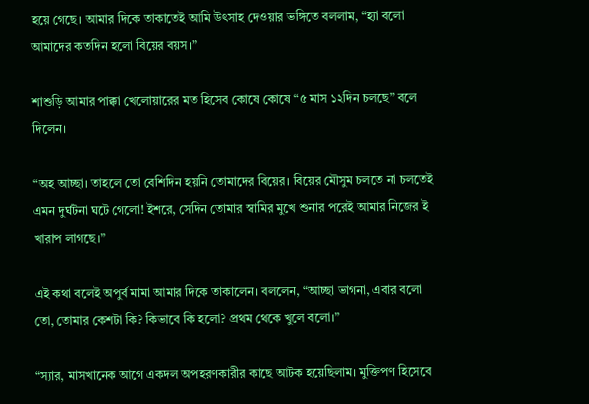হয়ে গেছে। আমার দিকে তাকাতেই আমি উৎসাহ দেওয়ার ভঙ্গিতে বললাম, “হ্যা বলো আমাদের কতদিন হলো বিয়ের বয়স।”

শাশুড়ি আমার পাক্কা খেলোয়ারের মত হিসেব কোষে কোষে “৫ মাস ১২দিন চলছে” বলে দিলেন।

“অহ আচ্ছা। তাহলে তো বেশিদিন হয়নি তোমাদের বিয়ের। বিয়ের মৌসুম চলতে না চলতেই এমন দুর্ঘটনা ঘটে গেলো! ইশরে, সেদিন তোমার স্বামির মুখে শুনার পরেই আমার নিজের ই খারাপ লাগছে।”

এই কথা বলেই অপুর্ব মামা আমার দিকে তাকালেন। বললেন, “আচ্ছা ভাগনা, এবার বলো তো, তোমার কেশটা কি? কিভাবে কি হলো? প্রথম থেকে খুলে বলো।”

“স্যার, মাসখানেক আগে একদল অপহরণকারীর কাছে আটক হয়েছিলাম। মুক্তিপণ হিসেবে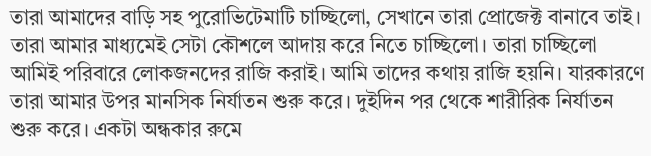তারা আমাদের বাড়ি সহ পুরোভিটেমাটি চাচ্ছিলো, সেখানে তারা প্রোজেক্ট বানাবে তাই। তারা আমার মাধ্যমেই সেটা কৌশলে আদায় করে নিতে চাচ্ছিলো। তারা চাচ্ছিলো আমিই পরিবারে লোকজনদের রাজি করাই। আমি তাদের কথায় রাজি হয়নি। যারকারণে তারা আমার উপর মানসিক নির্যাতন শুরু করে। দুইদিন পর থেকে শারীরিক নির্যাতন শুরু করে। একটা অন্ধকার রুমে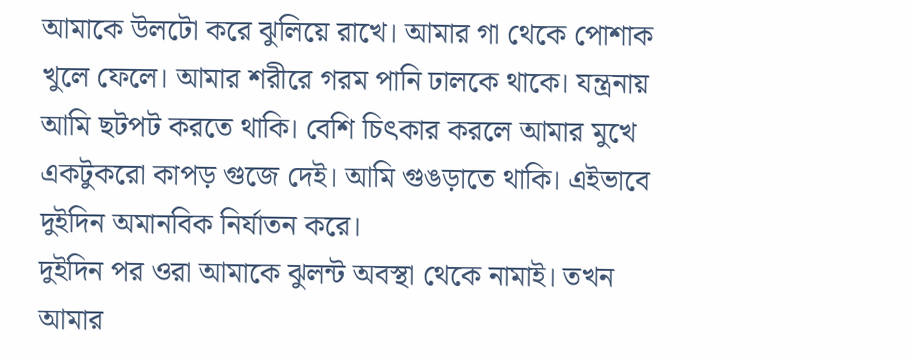আমাকে উলটো করে ঝুলিয়ে রাখে। আমার গা থেকে পোশাক খুলে ফেলে। আমার শরীরে গরম পানি ঢালকে থাকে। যন্ত্রনায় আমি ছটপট করতে থাকি। বেশি চিৎকার করলে আমার মুখে একটুকরো কাপড় গুজে দেই। আমি গুঙড়াতে থাকি। এইভাবে দুইদিন অমানবিক নির্যাতন করে।
দুইদিন পর ওরা আমাকে ঝুলন্ট অবস্থা থেকে নামাই। তখন আমার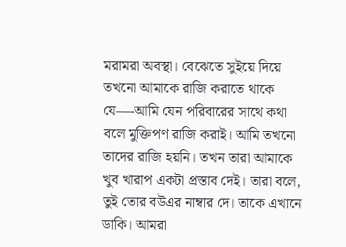মরামরা অবস্থা। বেঝেতে সুইয়ে দিয়ে তখনো আমাকে রাজি করাতে থাকে যে—-আমি যেন পরিবারের সাথে কথা বলে মুক্তিপণ রাজি করাই। আমি তখনো তাদের রাজি হয়নি। তখন তারা আমাকে খুব খারাপ একটা প্রস্তাব দেই। তারা বলে, তুই তোর বউএর নাম্বার দে। তাকে এখানে ডাকি। আমরা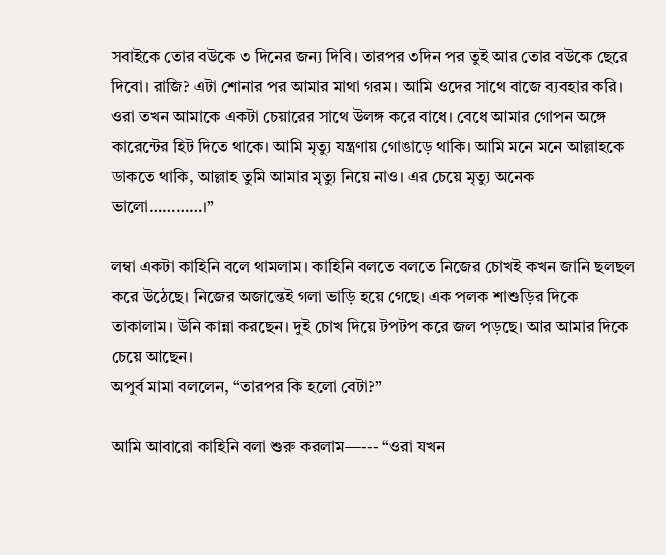সবাইকে তোর বউকে ৩ দিনের জন্য দিবি। তারপর ৩দিন পর তুই আর তোর বউকে ছেরে দিবো। রাজি? এটা শোনার পর আমার মাথা গরম। আমি ওদের সাথে বাজে ব্যবহার করি। ওরা তখন আমাকে একটা চেয়ারের সাথে উলঙ্গ করে বাধে। বেধে আমার গোপন অঙ্গে কারেন্টের হিট দিতে থাকে। আমি মৃত্যু যন্ত্রণায় গোঙাড়ে থাকি। আমি মনে মনে আল্লাহকে ডাকতে থাকি, আল্লাহ তুমি আমার মৃত্যু নিয়ে নাও। এর চেয়ে মৃত্যু অনেক ভালো…………।”

লম্বা একটা কাহিনি বলে থামলাম। কাহিনি বলতে বলতে নিজের চোখই কখন জানি ছলছল করে উঠেছে। নিজের অজান্তেই গলা ভাড়ি হয়ে গেছে। এক পলক শাশুড়ির দিকে তাকালাম। উনি কান্না করছেন। দুই চোখ দিয়ে টপটপ করে জল পড়ছে। আর আমার দিকে চেয়ে আছেন।
অপুর্ব মামা বললেন, “তারপর কি হলো বেটা?”

আমি আবারো কাহিনি বলা শুরু করলাম—--- “ওরা যখন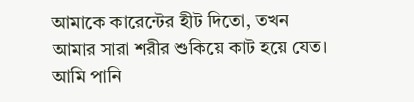আমাকে কারেন্টের হীট দিতো, তখন আমার সারা শরীর শুকিয়ে কাট হয়ে যেত। আমি পানি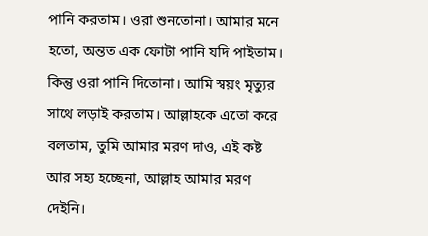পানি করতাম। ওরা শুনতোনা। আমার মনে হতো, অন্তত এক ফোটা পানি যদি পাইতাম। কিন্তু ওরা পানি দিতোনা। আমি স্বয়ং মৃত্যুর সাথে লড়াই করতাম। আল্লাহকে এতো করে বলতাম, তুমি আমার মরণ দাও, এই কষ্ট আর সহ্য হচ্ছেনা, আল্লাহ আমার মরণ দেইনি।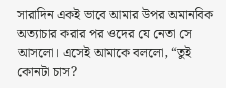সারাদিন একই ভাবে আমার উপর অমানবিক অত্যাচার করার পর ওদের যে নেতা সে আসলো। এসেই আমাকে বললো, “তুই কোনটা চাস?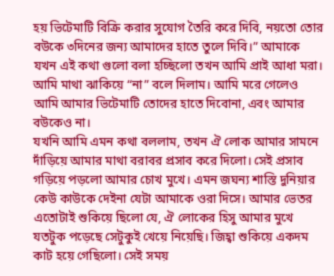হয় ভিটেমাটি বিক্রি করার সুযোগ তৈরি করে দিবি, নয়তো তোর বউকে ৩দিনের জন্য আমাদের হাতে তুলে দিবি।” আমাকে যখন এই কথা গুলো বলা হচ্ছিলো তখন আমি প্রাই আধা মরা। আমি মাথা ঝাকিয়ে “না” বলে দিলাম। আমি মরে গেলেও আমি আমার ভিটেমাটি তোদের হাতে দিবোনা, এবং আমার বউকেও না।
যখনি আমি এমন কথা বললাম, তখন ঐ লোক আমার সামনে দাঁড়িয়ে আমার মাথা বরাবর প্রসাব করে দিলো। সেই প্রসাব গড়িয়ে পড়লো আমার চোখ মুখে। এমন জঘন্য শাস্তি দুনিয়ার কেউ কাউকে দেইনা যেটা আমাকে ওরা দিসে। আমার ভেতর এতোটাই শুকিয়ে ছিলো যে, ঐ লোকের হিসু আমার মুখে যতটুক পড়েছে সেটুকুই খেয়ে নিয়েছি। জিহ্বা শুকিয়ে একদম কাট হয়ে গেছিলো। সেই সময়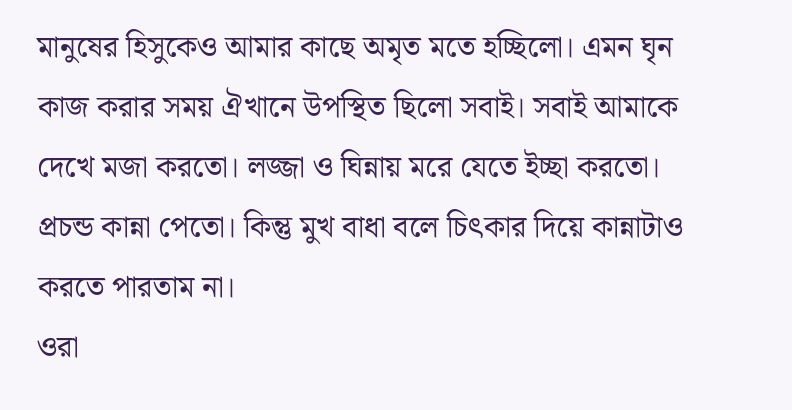মানুষের হিসুকেও আমার কাছে অমৃত মতে হচ্ছিলো। এমন ঘৃন কাজ করার সময় ঐখানে উপস্থিত ছিলো সবাই। সবাই আমাকে দেখে মজা করতো। লজ্জা ও ঘিন্নায় মরে যেতে ইচ্ছা করতো। প্রচন্ড কান্না পেতো। কিন্তু মুখ বাধা বলে চিৎকার দিয়ে কান্নাটাও করতে পারতাম না।
ওরা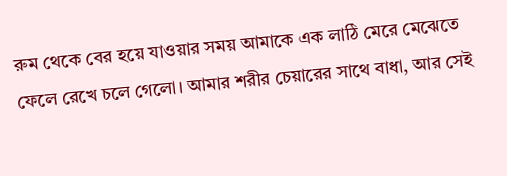রুম থেকে বের হয়ে যাওয়ার সময় আমাকে এক লাঠি মেরে মেঝেতে ফেলে রেখে চলে গেলো। আমার শরীর চেয়ারের সাথে বাধা, আর সেই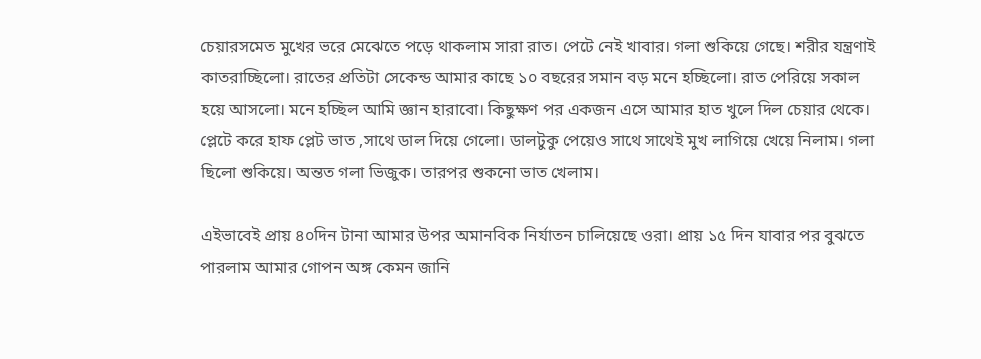চেয়ারসমেত মুখের ভরে মেঝেতে পড়ে থাকলাম সারা রাত। পেটে নেই খাবার। গলা শুকিয়ে গেছে। শরীর যন্ত্রণাই কাতরাচ্ছিলো। রাতের প্রতিটা সেকেন্ড আমার কাছে ১০ বছরের সমান বড় মনে হচ্ছিলো। রাত পেরিয়ে সকাল হয়ে আসলো। মনে হচ্ছিল আমি জ্ঞান হারাবো। কিছুক্ষণ পর একজন এসে আমার হাত খুলে দিল চেয়ার থেকে। প্লেটে করে হাফ প্লেট ভাত ,সাথে ডাল দিয়ে গেলো। ডালটুকু পেয়েও সাথে সাথেই মুখ লাগিয়ে খেয়ে নিলাম। গলা ছিলো শুকিয়ে। অন্তত গলা ভিজুক। তারপর শুকনো ভাত খেলাম।

এইভাবেই প্রায় ৪০দিন টানা আমার উপর অমানবিক নির্যাতন চালিয়েছে ওরা। প্রায় ১৫ দিন যাবার পর বুঝতে পারলাম আমার গোপন অঙ্গ কেমন জানি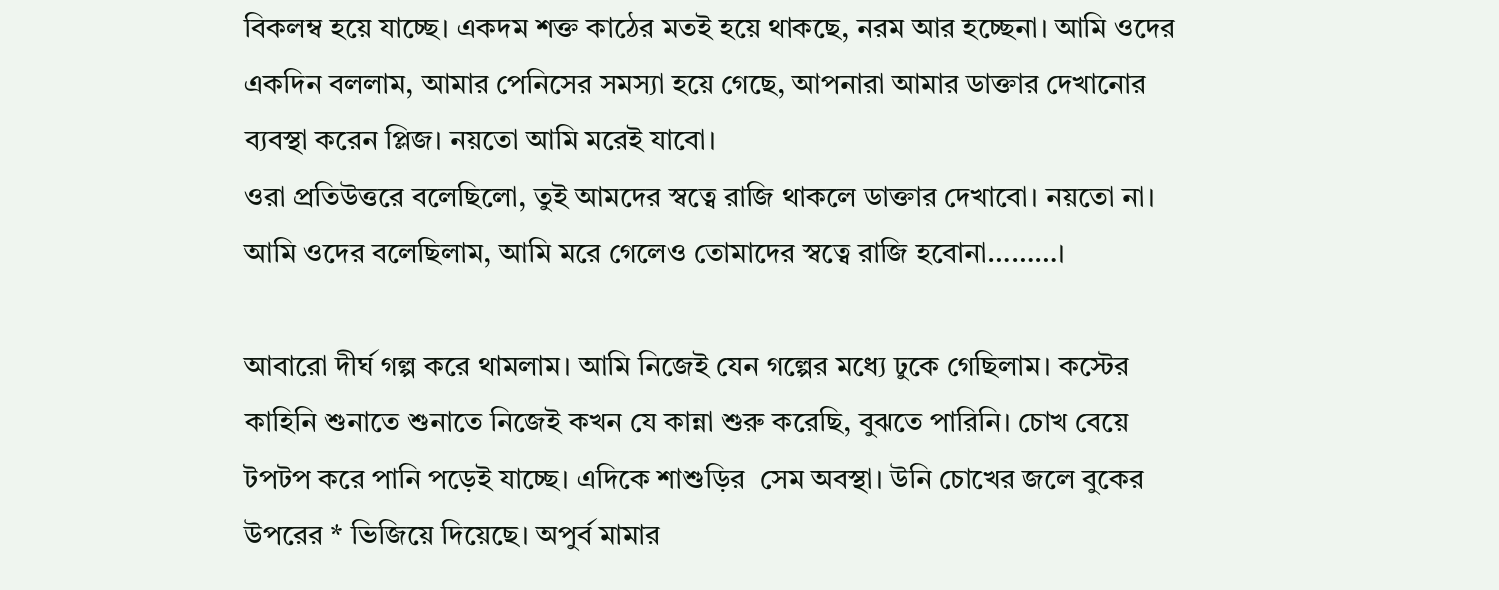বিকলম্ব হয়ে যাচ্ছে। একদম শক্ত কাঠের মতই হয়ে থাকছে, নরম আর হচ্ছেনা। আমি ওদের একদিন বললাম, আমার পেনিসের সমস্যা হয়ে গেছে, আপনারা আমার ডাক্তার দেখানোর ব্যবস্থা করেন প্লিজ। নয়তো আমি মরেই যাবো।
ওরা প্রতিউত্তরে বলেছিলো, তুই আমদের স্বত্বে রাজি থাকলে ডাক্তার দেখাবো। নয়তো না।
আমি ওদের বলেছিলাম, আমি মরে গেলেও তোমাদের স্বত্বে রাজি হবোনা………।

আবারো দীর্ঘ গল্প করে থামলাম। আমি নিজেই যেন গল্পের মধ্যে ঢুকে গেছিলাম। কস্টের কাহিনি শুনাতে শুনাতে নিজেই কখন যে কান্না শুরু করেছি, বুঝতে পারিনি। চোখ বেয়ে টপটপ করে পানি পড়েই যাচ্ছে। এদিকে শাশুড়ির  সেম অবস্থা। উনি চোখের জলে বুকের উপরের * ভিজিয়ে দিয়েছে। অপুর্ব মামার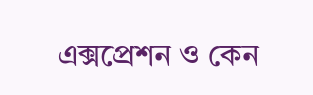এক্সপ্রেশন ও কেন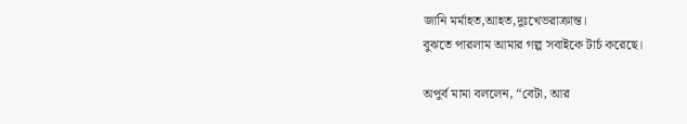জানি মর্মাহত,আহত,দুঃখেভরাক্রান্ত।
বুঝতে পারলাম আমার গল্প সবাইকে টার্চ করেছে।

অপুর্ব মামা বললেন, “বেটা, আর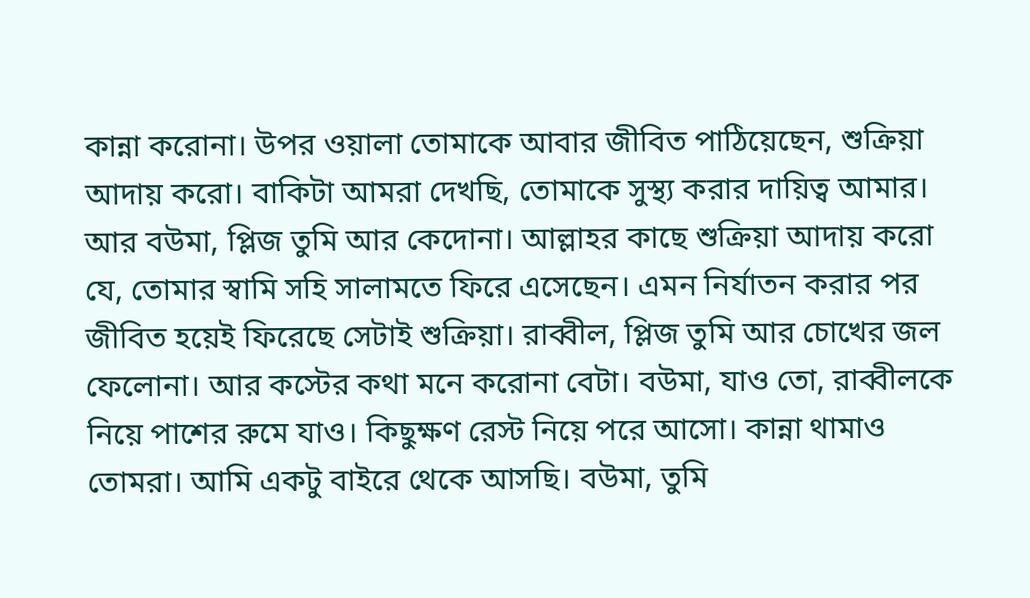কান্না করোনা। উপর ওয়ালা তোমাকে আবার জীবিত পাঠিয়েছেন, শুক্রিয়া আদায় করো। বাকিটা আমরা দেখছি, তোমাকে সুস্থ্য করার দায়িত্ব আমার। আর বউমা, প্লিজ তুমি আর কেদোনা। আল্লাহর কাছে শুক্রিয়া আদায় করো যে, তোমার স্বামি সহি সালামতে ফিরে এসেছেন। এমন নির্যাতন করার পর জীবিত হয়েই ফিরেছে সেটাই শুক্রিয়া। রাব্বীল, প্লিজ তুমি আর চোখের জল ফেলোনা। আর কস্টের কথা মনে করোনা বেটা। বউমা, যাও তো, রাব্বীলকে নিয়ে পাশের রুমে যাও। কিছুক্ষণ রেস্ট নিয়ে পরে আসো। কান্না থামাও তোমরা। আমি একটু বাইরে থেকে আসছি। বউমা, তুমি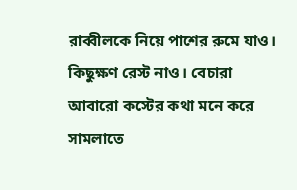রাব্বীলকে নিয়ে পাশের রুমে যাও। কিছুক্ষণ রেস্ট নাও। বেচারা আবারো কস্টের কথা মনে করে সামলাতে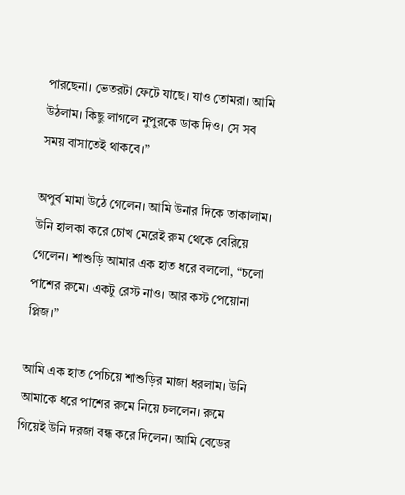পারছেনা। ভেতরটা ফেটে যাছে। যাও তোমরা। আমি উঠলাম। কিছু লাগলে নুপুরকে ডাক দিও। সে সব সময় বাসাতেই থাকবে।”

অপুর্ব মামা উঠে গেলেন। আমি উনার দিকে তাকালাম। উনি হালকা করে চোখ মেরেই রুম থেকে বেরিয়ে গেলেন। শাশুড়ি আমার এক হাত ধরে বললো, “চলো পাশের রুমে। একটু রেস্ট নাও। আর কস্ট পেয়োনা প্লিজ।”

আমি এক হাত পেচিয়ে শাশুড়ির মাজা ধরলাম। উনি আমাকে ধরে পাশের রুমে নিয়ে চললেন। রুমে গিয়েই উনি দরজা বন্ধ করে দিলেন। আমি বেডের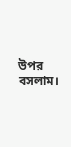উপর বসলাম।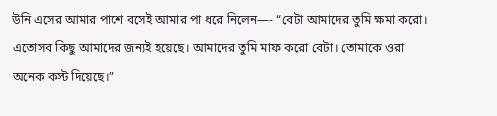উনি এসের আমার পাশে বসেই আমার পা ধরে নিলেন—- “বেটা আমাদের তুমি ক্ষমা করো। এতোসব কিছু আমাদের জন্যই হয়েছে। আমাদের তুমি মাফ করো বেটা। তোমাকে ওরা অনেক কস্ট দিয়েছে।”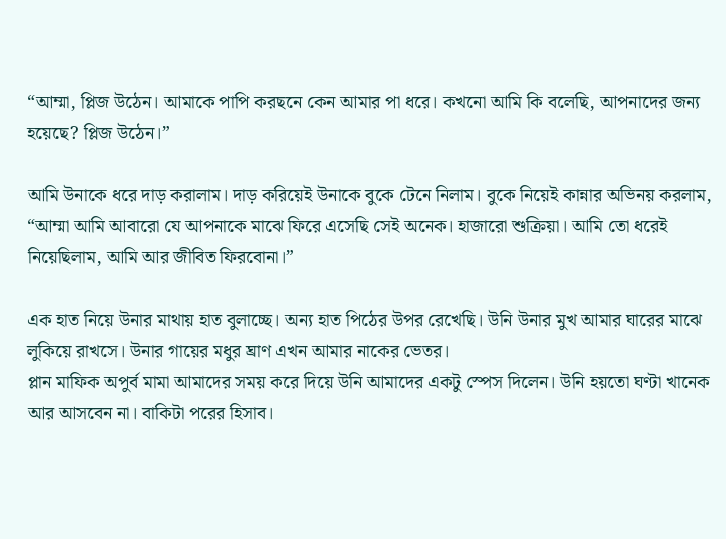“আম্মা, প্লিজ উঠেন। আমাকে পাপি করছনে কেন আমার পা ধরে। কখনো আমি কি বলেছি, আপনাদের জন্য হয়েছে? প্লিজ উঠেন।”

আমি উনাকে ধরে দাড় করালাম। দাড় করিয়েই উনাকে বুকে টেনে নিলাম। বুকে নিয়েই কান্নার অভিনয় করলাম, “আম্মা আমি আবারো যে আপনাকে মাঝে ফিরে এসেছি সেই অনেক। হাজারো শুক্রিয়া। আমি তো ধরেই নিয়েছিলাম, আমি আর জীবিত ফিরবোনা।”

এক হাত নিয়ে উনার মাথায় হাত বুলাচ্ছে। অন্য হাত পিঠের উপর রেখেছি। উনি উনার মুখ আমার ঘারের মাঝে লুকিয়ে রাখসে। উনার গায়ের মধুর ঘ্রাণ এখন আমার নাকের ভেতর।
প্লান মাফিক অপুর্ব মামা আমাদের সময় করে দিয়ে উনি আমাদের একটু স্পেস দিলেন। উনি হয়তো ঘণ্টা খানেক আর আসবেন না। বাকিটা পরের হিসাব।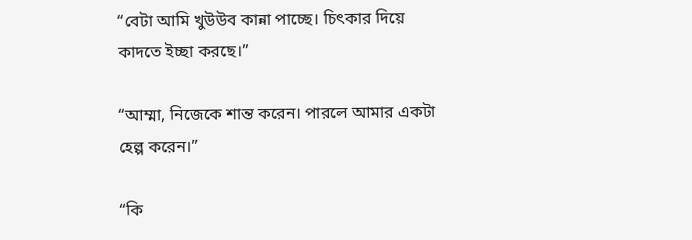“বেটা আমি খুউউব কান্না পাচ্ছে। চিৎকার দিয়ে কাদতে ইচ্ছা করছে।”

“আম্মা, নিজেকে শান্ত করেন। পারলে আমার একটা হেল্প করেন।”

“কি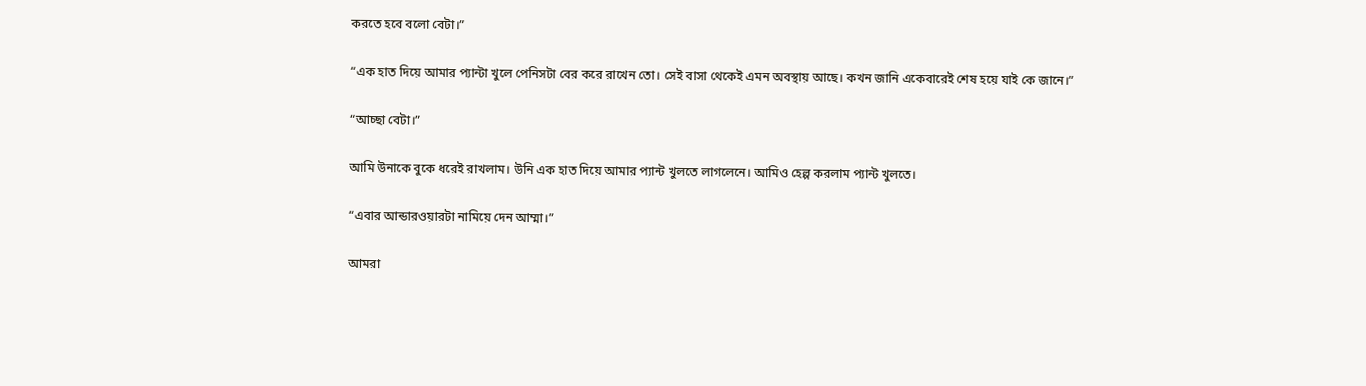করতে হবে বলো বেটা।”

“এক হাত দিয়ে আমার প্যান্টা খুলে পেনিসটা বের করে রাখেন তো। সেই বাসা থেকেই এমন অবস্থায় আছে। কখন জানি একেবারেই শেষ হয়ে যাই কে জানে।”

“আচ্ছা বেটা।”

আমি উনাকে বুকে ধরেই রাখলাম। উনি এক হাত দিয়ে আমার প্যান্ট খুলতে লাগলেনে। আমিও হেল্প করলাম প্যান্ট খুলতে।

“এবার আন্ডারওয়ারটা নামিয়ে দেন আম্মা।”

আমরা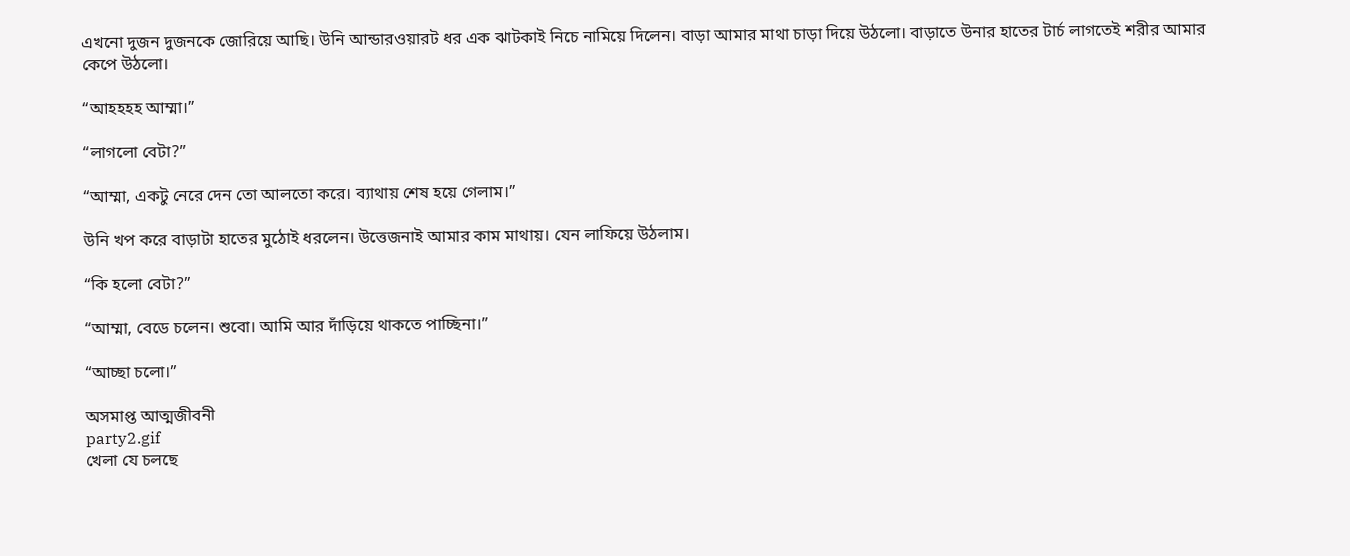এখনো দুজন দুজনকে জোরিয়ে আছি। উনি আন্ডারওয়ারট ধর এক ঝাটকাই নিচে নামিয়ে দিলেন। বাড়া আমার মাথা চাড়া দিয়ে উঠলো। বাড়াতে উনার হাতের টার্চ লাগতেই শরীর আমার কেপে উঠলো।

“আহহহহ আম্মা।”

“লাগলো বেটা?”

“আম্মা, একটু নেরে দেন তো আলতো করে। ব্যাথায় শেষ হয়ে গেলাম।”

উনি খপ করে বাড়াটা হাতের মুঠোই ধরলেন। উত্তেজনাই আমার কাম মাথায়। যেন লাফিয়ে উঠলাম।

“কি হলো বেটা?”

“আম্মা, বেডে চলেন। শুবো। আমি আর দাঁড়িয়ে থাকতে পাচ্ছিনা।”

“আচ্ছা চলো।”

অসমাপ্ত আত্মজীবনী
party2.gif
খেলা যে চলছে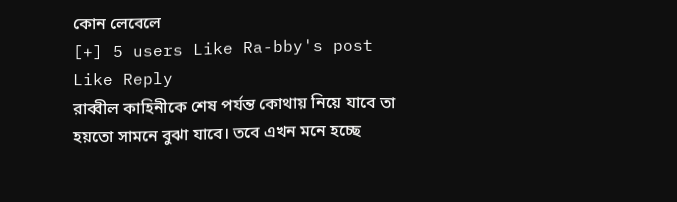কোন লেবেলে
[+] 5 users Like Ra-bby's post
Like Reply
রাব্বীল কাহিনীকে শেষ পর্যন্ত কোথায় নিয়ে যাবে তা হয়তো সামনে বুঝা যাবে। তবে এখন মনে হচ্ছে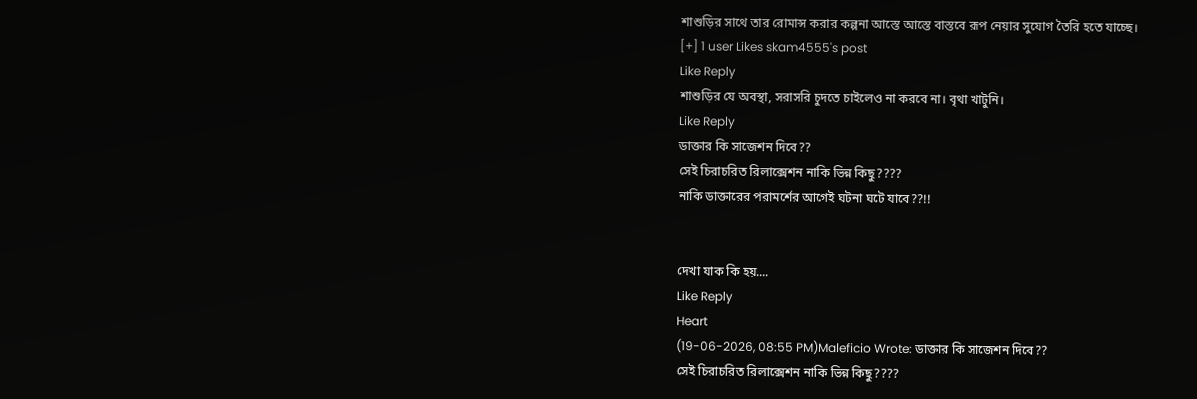শাশুড়ির সাথে তার রোমান্স করার কল্পনা আস্তে আস্তে বাস্তবে রূপ নেয়ার সুযোগ তৈরি হতে যাচ্ছে।
[+] 1 user Likes skam4555's post
Like Reply
শাশুড়ির যে অবস্থা, সরাসরি চুদতে চাইলেও না করবে না। বৃথা খাটুনি।
Like Reply
ডাক্তার কি সাজেশন দিবে??
সেই চিরাচরিত রিলাক্সেশন নাকি ভিন্ন কিছু????
নাকি ডাক্তারের পরামর্শের আগেই ঘটনা ঘটে যাবে??!!


দেখা যাক কি হয়....
Like Reply
Heart
(19-06-2026, 08:55 PM)Maleficio Wrote: ডাক্তার কি সাজেশন দিবে??
সেই চিরাচরিত রিলাক্সেশন নাকি ভিন্ন কিছু????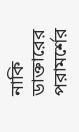নাকি ডাক্তারের পরামর্শের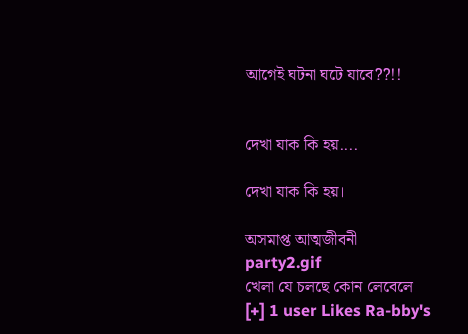আগেই ঘটনা ঘটে যাবে??!!


দেখা যাক কি হয়....

দেখা যাক কি হয়।

অসমাপ্ত আত্মজীবনী
party2.gif
খেলা যে চলছে কোন লেবেলে
[+] 1 user Likes Ra-bby's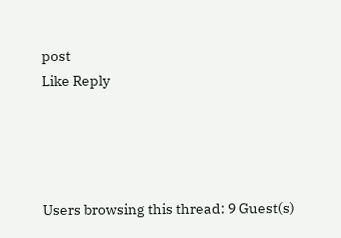post
Like Reply




Users browsing this thread: 9 Guest(s)